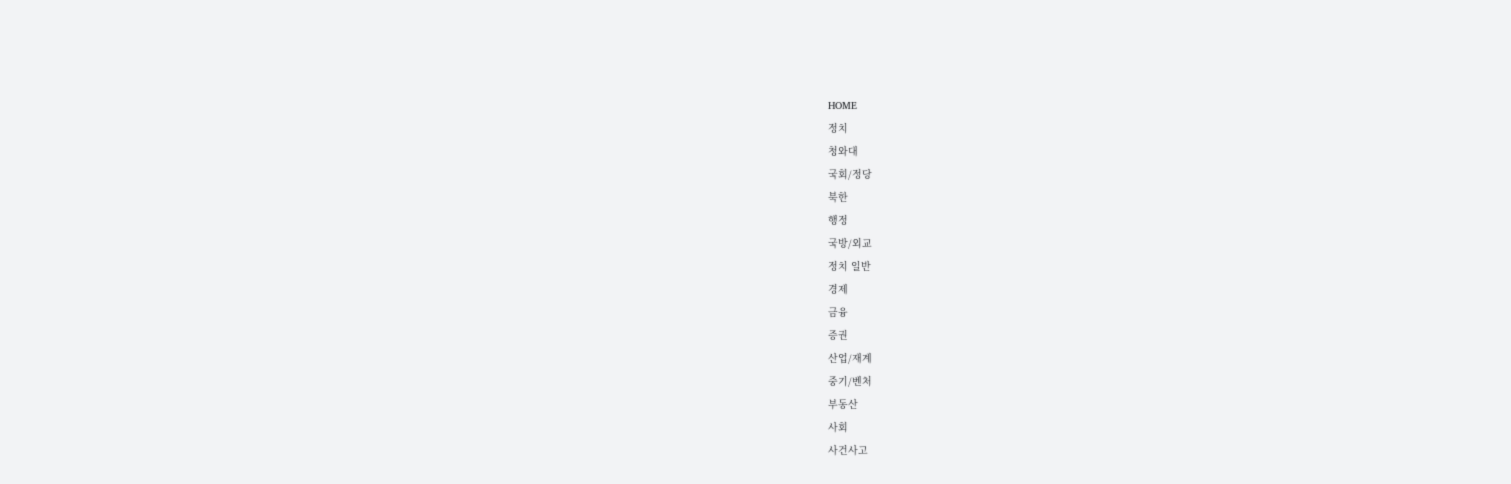HOME
정치
청와대
국회/정당
북한
행정
국방/외교
정치 일반
경제
금융
증권
산업/재계
중기/벤처
부동산
사회
사건사고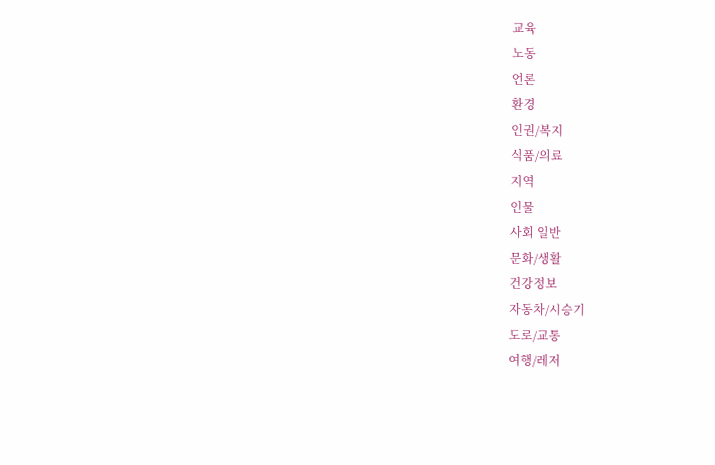교육
노동
언론
환경
인권/복지
식품/의료
지역
인물
사회 일반
문화/생활
건강정보
자동차/시승기
도로/교통
여행/레저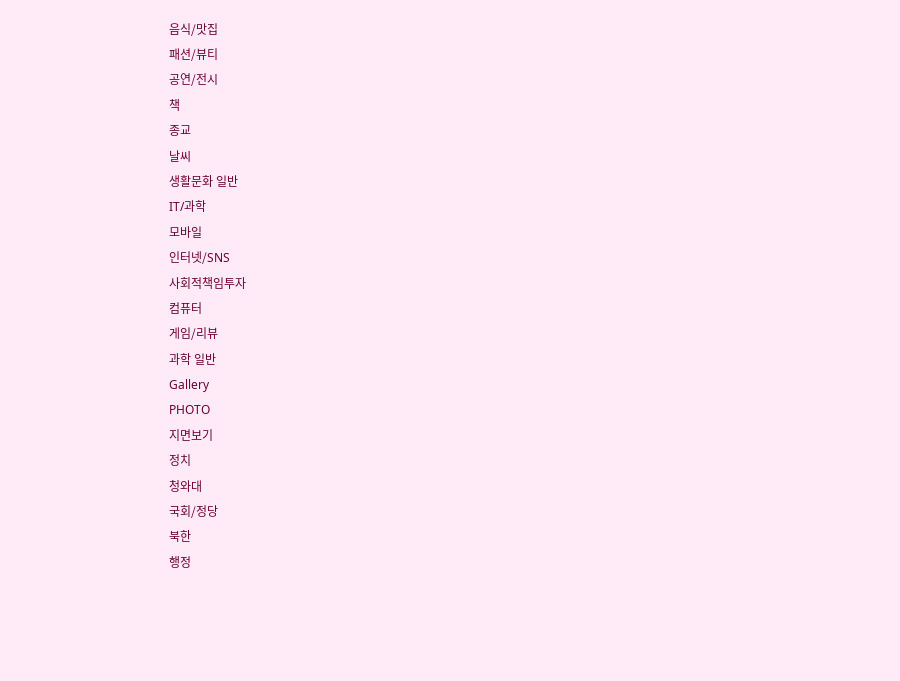음식/맛집
패션/뷰티
공연/전시
책
종교
날씨
생활문화 일반
IT/과학
모바일
인터넷/SNS
사회적책임투자
컴퓨터
게임/리뷰
과학 일반
Gallery
PHOTO
지면보기
정치
청와대
국회/정당
북한
행정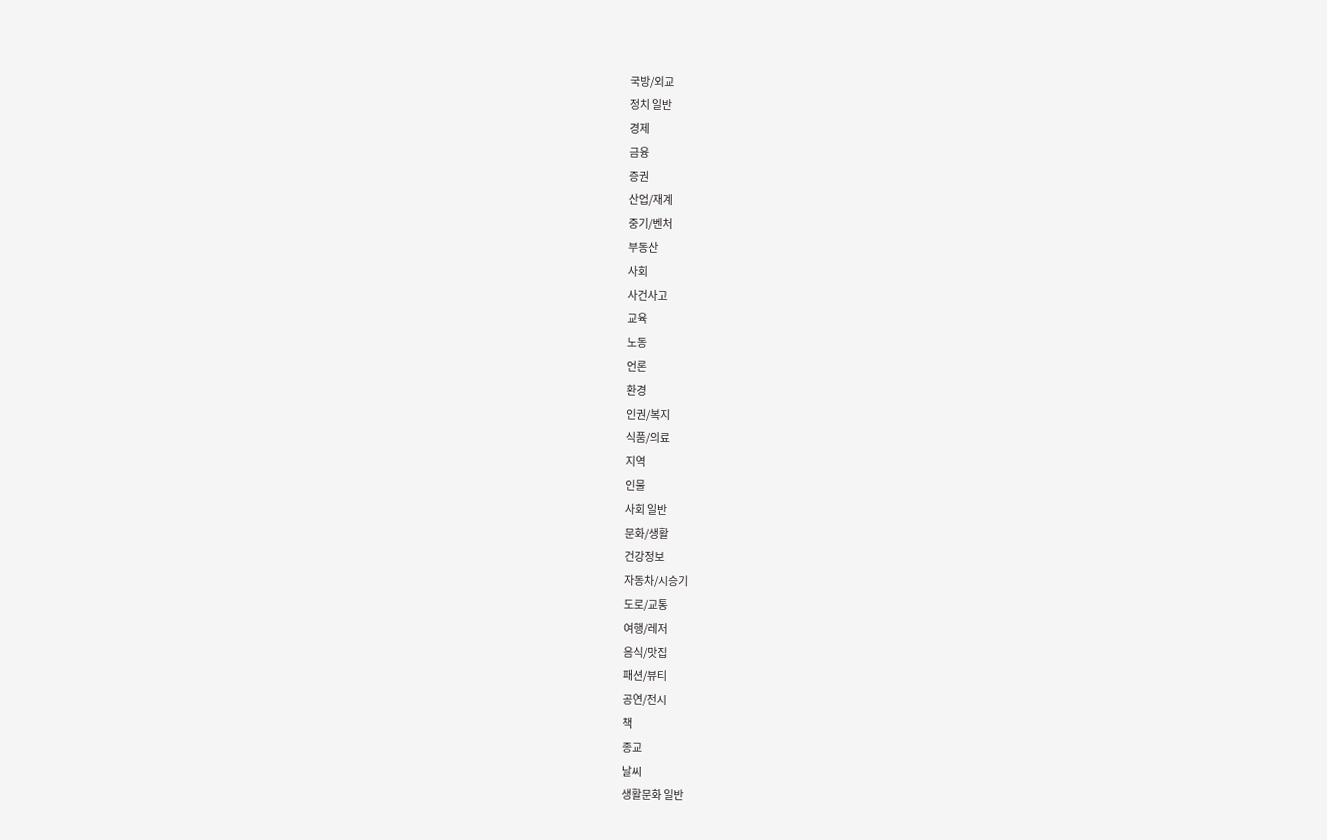국방/외교
정치 일반
경제
금융
증권
산업/재계
중기/벤처
부동산
사회
사건사고
교육
노동
언론
환경
인권/복지
식품/의료
지역
인물
사회 일반
문화/생활
건강정보
자동차/시승기
도로/교통
여행/레저
음식/맛집
패션/뷰티
공연/전시
책
종교
날씨
생활문화 일반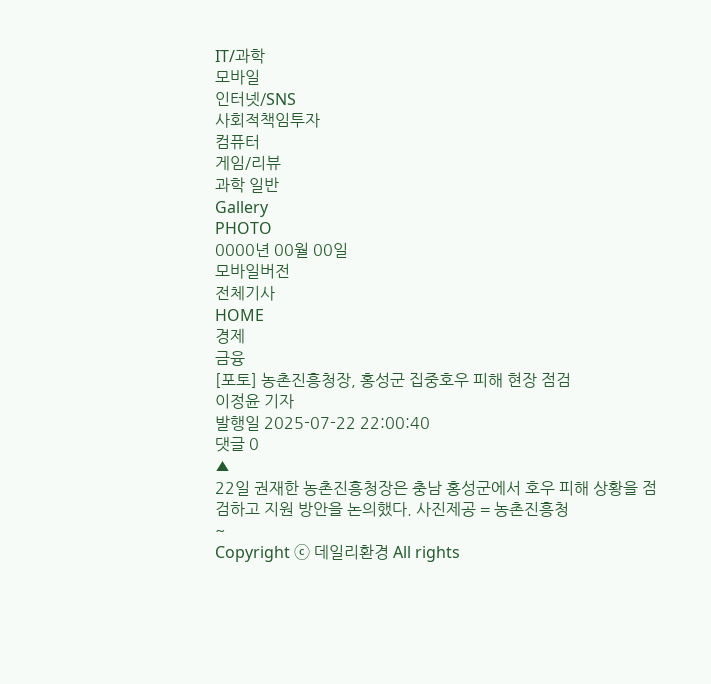IT/과학
모바일
인터넷/SNS
사회적책임투자
컴퓨터
게임/리뷰
과학 일반
Gallery
PHOTO
0000년 00월 00일
모바일버전
전체기사
HOME
경제
금융
[포토] 농촌진흥청장, 홍성군 집중호우 피해 현장 점검
이정윤 기자
발행일 2025-07-22 22:00:40
댓글 0
▲
22일 권재한 농촌진흥청장은 충남 홍성군에서 호우 피해 상황을 점검하고 지원 방안을 논의했다. 사진제공 = 농촌진흥청
~
Copyright ⓒ 데일리환경 All rights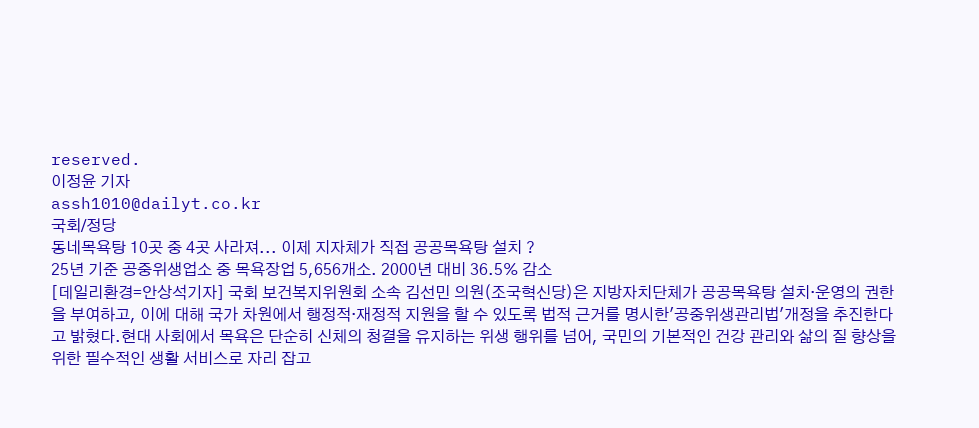reserved.
이정윤 기자
assh1010@dailyt.co.kr
국회/정당
동네목욕탕 10곳 중 4곳 사라져... 이제 지자체가 직접 공공목욕탕 설치 ?
25년 기준 공중위생업소 중 목욕장업 5,656개소. 2000년 대비 36.5% 감소
[데일리환경=안상석기자] 국회 보건복지위원회 소속 김선민 의원(조국혁신당)은 지방자치단체가 공공목욕탕 설치·운영의 권한을 부여하고, 이에 대해 국가 차원에서 행정적·재정적 지원을 할 수 있도록 법적 근거를 명시한'공중위생관리법'개정을 추진한다고 밝혔다.현대 사회에서 목욕은 단순히 신체의 청결을 유지하는 위생 행위를 넘어, 국민의 기본적인 건강 관리와 삶의 질 향상을 위한 필수적인 생활 서비스로 자리 잡고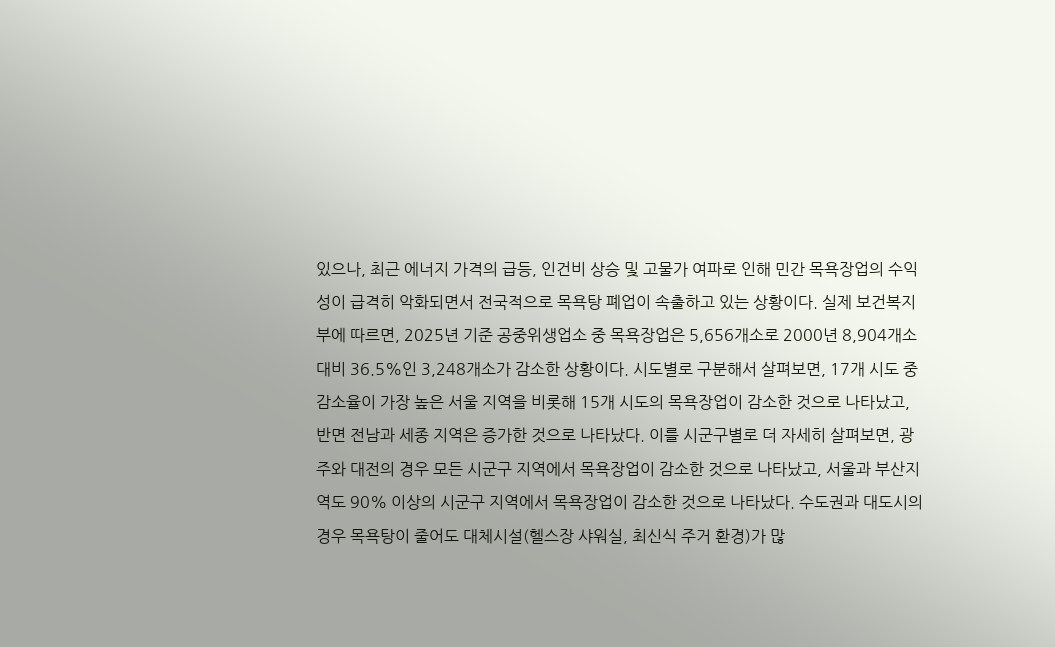있으나, 최근 에너지 가격의 급등, 인건비 상승 및 고물가 여파로 인해 민간 목욕장업의 수익성이 급격히 악화되면서 전국적으로 목욕탕 폐업이 속출하고 있는 상황이다. 실제 보건복지부에 따르면, 2025년 기준 공중위생업소 중 목욕장업은 5,656개소로 2000년 8,904개소 대비 36.5%인 3,248개소가 감소한 상황이다. 시도별로 구분해서 살펴보면, 17개 시도 중 감소율이 가장 높은 서울 지역을 비롯해 15개 시도의 목욕장업이 감소한 것으로 나타났고, 반면 전남과 세종 지역은 증가한 것으로 나타났다. 이를 시군구별로 더 자세히 살펴보면, 광주와 대전의 경우 모든 시군구 지역에서 목욕장업이 감소한 것으로 나타났고, 서울과 부산지역도 90% 이상의 시군구 지역에서 목욕장업이 감소한 것으로 나타났다. 수도권과 대도시의 경우 목욕탕이 줄어도 대체시설(헬스장 샤워실, 최신식 주거 환경)가 많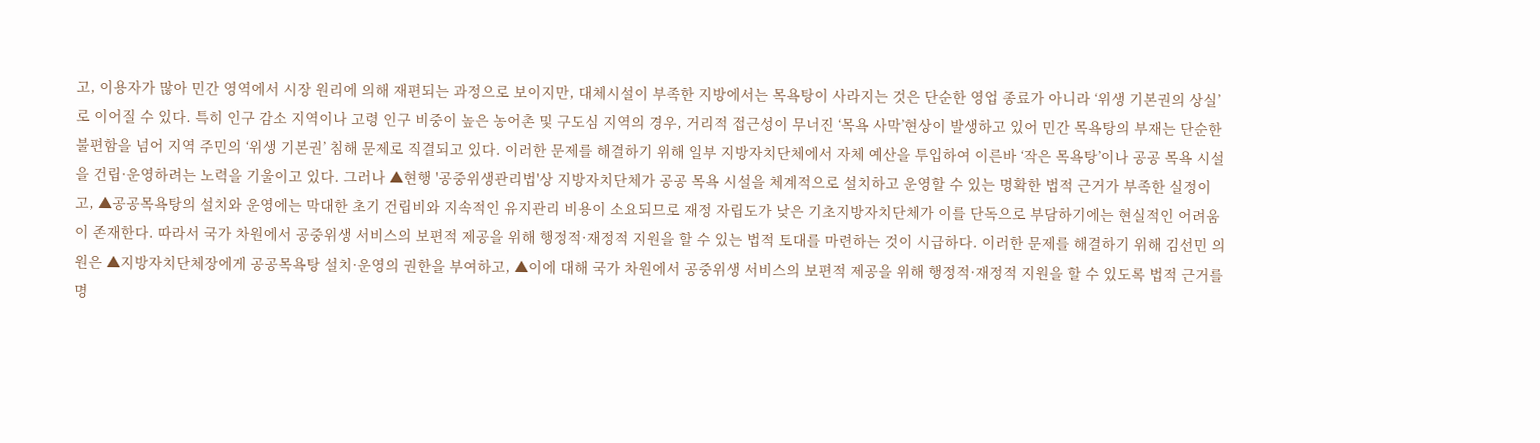고, 이용자가 많아 민간 영역에서 시장 원리에 의해 재편되는 과정으로 보이지만, 대체시설이 부족한 지방에서는 목욕탕이 사라지는 것은 단순한 영업 종료가 아니라 ‘위생 기본권의 상실’로 이어질 수 있다. 특히 인구 감소 지역이나 고령 인구 비중이 높은 농어촌 및 구도심 지역의 경우, 거리적 접근성이 무너진 ‘목욕 사막’현상이 발생하고 있어 민간 목욕탕의 부재는 단순한 불편함을 넘어 지역 주민의 ‘위생 기본권’ 침해 문제로 직결되고 있다. 이러한 문제를 해결하기 위해 일부 지방자치단체에서 자체 예산을 투입하여 이른바 ‘작은 목욕탕’이나 공공 목욕 시설을 건립·운영하려는 노력을 기울이고 있다. 그러나 ▲현행 '공중위생관리법'상 지방자치단체가 공공 목욕 시설을 체계적으로 설치하고 운영할 수 있는 명확한 법적 근거가 부족한 실정이고, ▲공공목욕탕의 설치와 운영에는 막대한 초기 건립비와 지속적인 유지관리 비용이 소요되므로 재정 자립도가 낮은 기초지방자치단체가 이를 단독으로 부담하기에는 현실적인 어려움이 존재한다. 따라서 국가 차원에서 공중위생 서비스의 보편적 제공을 위해 행정적·재정적 지원을 할 수 있는 법적 토대를 마련하는 것이 시급하다. 이러한 문제를 해결하기 위해 김선민 의원은 ▲지방자치단체장에게 공공목욕탕 설치·운영의 권한을 부여하고, ▲이에 대해 국가 차원에서 공중위생 서비스의 보편적 제공을 위해 행정적·재정적 지원을 할 수 있도록 법적 근거를 명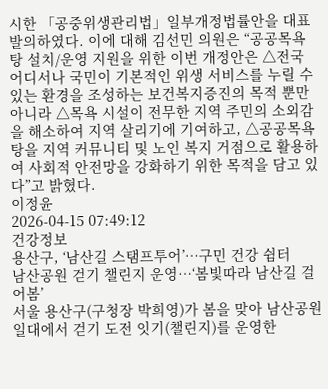시한 「공중위생관리법」일부개정법률안을 대표발의하였다. 이에 대해 김선민 의원은 “공공목욕탕 설치/운영 지원을 위한 이번 개정안은 △전국 어디서나 국민이 기본적인 위생 서비스를 누릴 수 있는 환경을 조성하는 보건복지증진의 목적 뿐만 아니라 △목욕 시설이 전무한 지역 주민의 소외감을 해소하여 지역 살리기에 기여하고, △공공목욕탕을 지역 커뮤니티 및 노인 복지 거점으로 활용하여 사회적 안전망을 강화하기 위한 목적을 담고 있다”고 밝혔다.
이정윤
2026-04-15 07:49:12
건강정보
용산구, ‘남산길 스탬프투어’…구민 건강 쉼터
남산공원 걷기 챌린지 운영…‘봄빛따라 남산길 걸어봄’
서울 용산구(구청장 박희영)가 봄을 맞아 남산공원 일대에서 걷기 도전 잇기(챌린지)를 운영한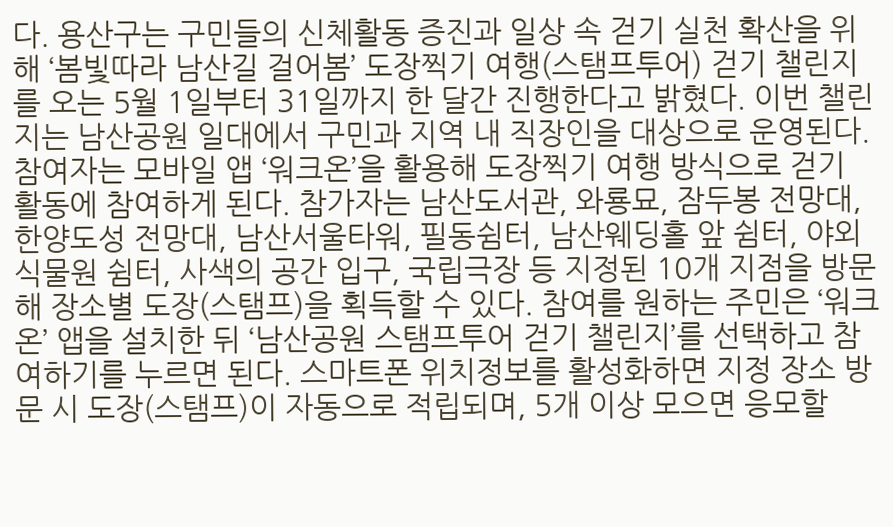다. 용산구는 구민들의 신체활동 증진과 일상 속 걷기 실천 확산을 위해 ‘봄빛따라 남산길 걸어봄’ 도장찍기 여행(스탬프투어) 걷기 챌린지를 오는 5월 1일부터 31일까지 한 달간 진행한다고 밝혔다. 이번 챌린지는 남산공원 일대에서 구민과 지역 내 직장인을 대상으로 운영된다. 참여자는 모바일 앱 ‘워크온’을 활용해 도장찍기 여행 방식으로 걷기 활동에 참여하게 된다. 참가자는 남산도서관, 와룡묘, 잠두봉 전망대, 한양도성 전망대, 남산서울타워, 필동쉼터, 남산웨딩홀 앞 쉼터, 야외식물원 쉼터, 사색의 공간 입구, 국립극장 등 지정된 10개 지점을 방문해 장소별 도장(스탬프)을 획득할 수 있다. 참여를 원하는 주민은 ‘워크온’ 앱을 설치한 뒤 ‘남산공원 스탬프투어 걷기 챌린지’를 선택하고 참여하기를 누르면 된다. 스마트폰 위치정보를 활성화하면 지정 장소 방문 시 도장(스탬프)이 자동으로 적립되며, 5개 이상 모으면 응모할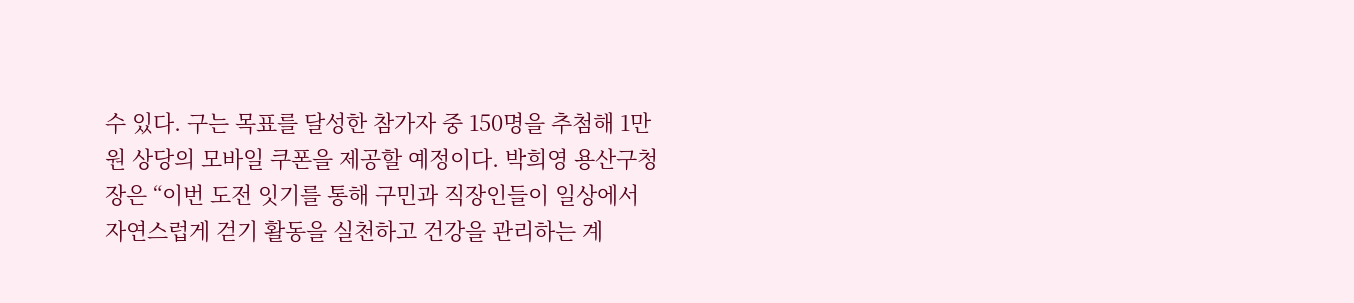수 있다. 구는 목표를 달성한 참가자 중 150명을 추첨해 1만원 상당의 모바일 쿠폰을 제공할 예정이다. 박희영 용산구청장은 “이번 도전 잇기를 통해 구민과 직장인들이 일상에서 자연스럽게 걷기 활동을 실천하고 건강을 관리하는 계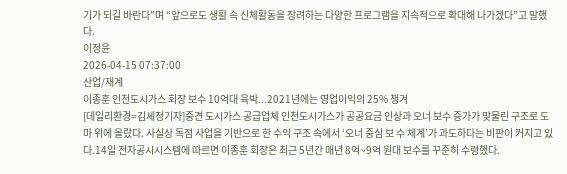기가 되길 바란다”며 “앞으로도 생활 속 신체활동을 장려하는 다양한 프로그램을 지속적으로 확대해 나가겠다”고 말했다.
이정윤
2026-04-15 07:37:00
산업/재계
이종훈 인천도시가스 회장 보수 10억대 육박...2021년에는 영업이익의 25% 챙겨
[데일리환경=김세정기자]중견 도시가스 공급업체 인천도시가스가 공공요금 인상과 오너 보수 증가가 맞물린 구조로 도마 위에 올랐다. 사실상 독점 사업을 기반으로 한 수익 구조 속에서 ‘오너 중심 보 수 체계’가 과도하다는 비판이 커지고 있다.14일 전자공시시스템에 따르면 이종훈 회장은 최근 5년간 매년 8억~9억 원대 보수를 꾸준히 수령했다.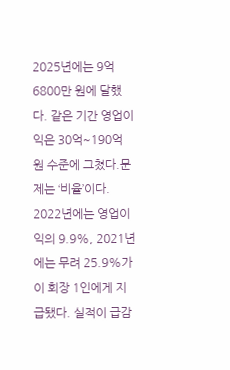2025년에는 9억6800만 원에 달했다. 같은 기간 영업이익은 30억~190억 원 수준에 그쳤다.문제는 ‘비율’이다. 2022년에는 영업이익의 9.9%, 2021년에는 무려 25.9%가 이 회장 1인에게 지급됐다. 실적이 급감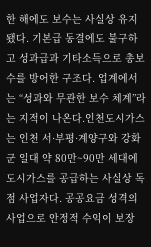한 해에도 보수는 사실상 유지됐다. 기본급 동결에도 불구하고 성과급과 기타소득으로 총보수를 방어한 구조다. 업계에서는 “성과와 무관한 보수 체계”라는 지적이 나온다.인천도시가스는 인천 서·부평·계양구와 강화군 일대 약 80만~90만 세대에 도시가스를 공급하는 사실상 독점 사업자다. 공공요금 성격의 사업으로 안정적 수익이 보장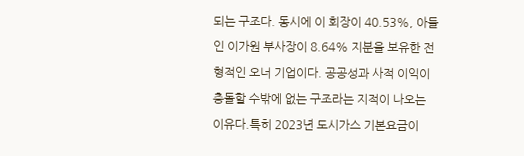되는 구조다. 동시에 이 회장이 40.53%, 아들인 이가원 부사장이 8.64% 지분을 보유한 전형적인 오너 기업이다. 공공성과 사적 이익이 충돌할 수밖에 없는 구조라는 지적이 나오는 이유다.특히 2023년 도시가스 기본요금이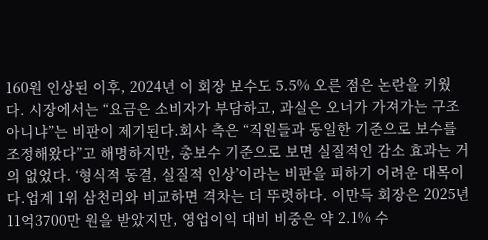160원 인상된 이후, 2024년 이 회장 보수도 5.5% 오른 점은 논란을 키웠다. 시장에서는 “요금은 소비자가 부담하고, 과실은 오너가 가져가는 구조 아니냐”는 비판이 제기된다.회사 측은 “직원들과 동일한 기준으로 보수를 조정해왔다”고 해명하지만, 총보수 기준으로 보면 실질적인 감소 효과는 거의 없었다. ‘형식적 동결, 실질적 인상’이라는 비판을 피하기 어려운 대목이다.업계 1위 삼천리와 비교하면 격차는 더 뚜렷하다. 이만득 회장은 2025년 11억3700만 원을 받았지만, 영업이익 대비 비중은 약 2.1% 수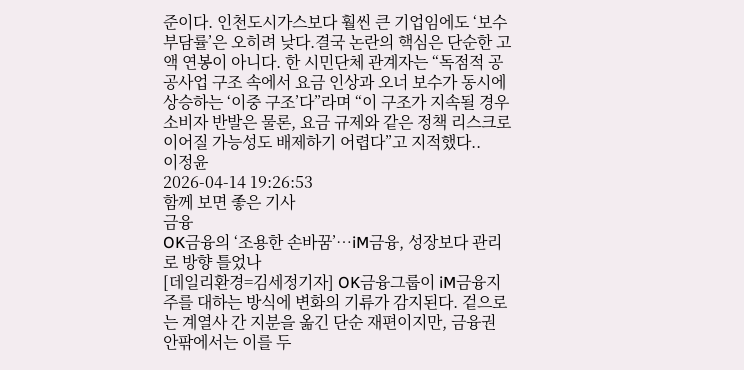준이다. 인천도시가스보다 훨씬 큰 기업임에도 ‘보수 부담률’은 오히려 낮다.결국 논란의 핵심은 단순한 고액 연봉이 아니다. 한 시민단체 관계자는 “독점적 공공사업 구조 속에서 요금 인상과 오너 보수가 동시에 상승하는 ‘이중 구조’다”라며 “이 구조가 지속될 경우 소비자 반발은 물론, 요금 규제와 같은 정책 리스크로 이어질 가능성도 배제하기 어렵다”고 지적했다..
이정윤
2026-04-14 19:26:53
함께 보면 좋은 기사
금융
OK금융의 ‘조용한 손바꿈’…iM금융, 성장보다 관리로 방향 틀었나
[데일리환경=김세정기자] OK금융그룹이 iM금융지주를 대하는 방식에 변화의 기류가 감지된다. 겉으로는 계열사 간 지분을 옮긴 단순 재편이지만, 금융권 안팎에서는 이를 두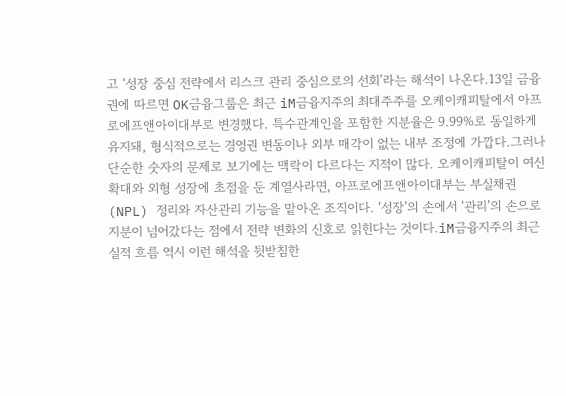고 ‘성장 중심 전략에서 리스크 관리 중심으로의 선회’라는 해석이 나온다.13일 금융권에 따르면 OK금융그룹은 최근 iM금융지주의 최대주주를 오케이캐피탈에서 아프로에프앤아이대부로 변경했다. 특수관계인을 포함한 지분율은 9.99%로 동일하게 유지돼, 형식적으로는 경영권 변동이나 외부 매각이 없는 내부 조정에 가깝다.그러나 단순한 숫자의 문제로 보기에는 맥락이 다르다는 지적이 많다. 오케이캐피탈이 여신 확대와 외형 성장에 초점을 둔 계열사라면, 아프로에프앤아이대부는 부실채권(NPL) 정리와 자산관리 기능을 맡아온 조직이다. ‘성장’의 손에서 ‘관리’의 손으로 지분이 넘어갔다는 점에서 전략 변화의 신호로 읽힌다는 것이다.iM금융지주의 최근 실적 흐름 역시 이런 해석을 뒷받침한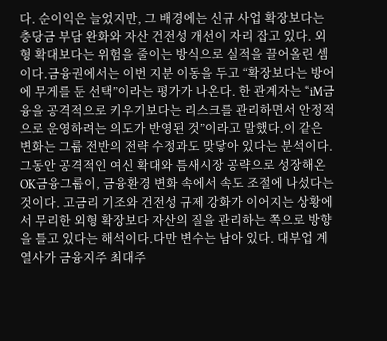다. 순이익은 늘었지만, 그 배경에는 신규 사업 확장보다는 충당금 부담 완화와 자산 건전성 개선이 자리 잡고 있다. 외형 확대보다는 위험을 줄이는 방식으로 실적을 끌어올린 셈이다.금융권에서는 이번 지분 이동을 두고 “확장보다는 방어에 무게를 둔 선택”이라는 평가가 나온다. 한 관계자는 “iM금융을 공격적으로 키우기보다는 리스크를 관리하면서 안정적으로 운영하려는 의도가 반영된 것”이라고 말했다.이 같은 변화는 그룹 전반의 전략 수정과도 맞닿아 있다는 분석이다. 그동안 공격적인 여신 확대와 틈새시장 공략으로 성장해온 OK금융그룹이, 금융환경 변화 속에서 속도 조절에 나섰다는 것이다. 고금리 기조와 건전성 규제 강화가 이어지는 상황에서 무리한 외형 확장보다 자산의 질을 관리하는 쪽으로 방향을 틀고 있다는 해석이다.다만 변수는 남아 있다. 대부업 계열사가 금융지주 최대주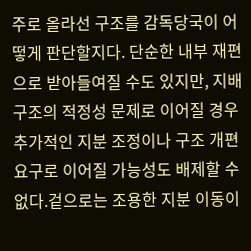주로 올라선 구조를 감독당국이 어떻게 판단할지다. 단순한 내부 재편으로 받아들여질 수도 있지만, 지배구조의 적정성 문제로 이어질 경우 추가적인 지분 조정이나 구조 개편 요구로 이어질 가능성도 배제할 수 없다.겉으로는 조용한 지분 이동이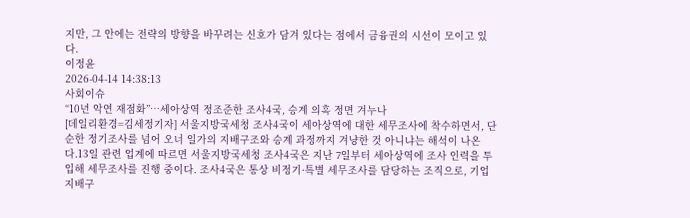지만, 그 안에는 전략의 방향을 바꾸려는 신호가 담겨 있다는 점에서 금융권의 시선이 모이고 있다.
이정윤
2026-04-14 14:38:13
사회이슈
“10년 악연 재점화”…세아상역 정조준한 조사4국, 승계 의혹 정면 겨누나
[데일리환경=김세정기자] 서울지방국세청 조사4국이 세아상역에 대한 세무조사에 착수하면서, 단순한 정기조사를 넘어 오너 일가의 지배구조와 승계 과정까지 겨냥한 것 아니냐는 해석이 나온다.13일 관련 업계에 따르면 서울지방국세청 조사4국은 지난 7일부터 세아상역에 조사 인력을 투입해 세무조사를 진행 중이다. 조사4국은 통상 비정기·특별 세무조사를 담당하는 조직으로, 기업 지배구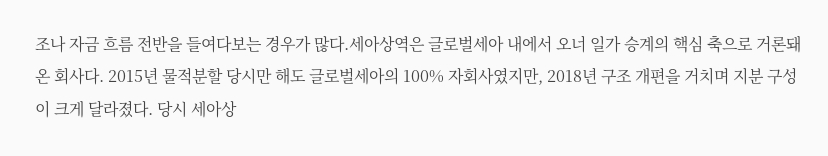조나 자금 흐름 전반을 들여다보는 경우가 많다.세아상역은 글로벌세아 내에서 오너 일가 승계의 핵심 축으로 거론돼 온 회사다. 2015년 물적분할 당시만 해도 글로벌세아의 100% 자회사였지만, 2018년 구조 개편을 거치며 지분 구성이 크게 달라졌다. 당시 세아상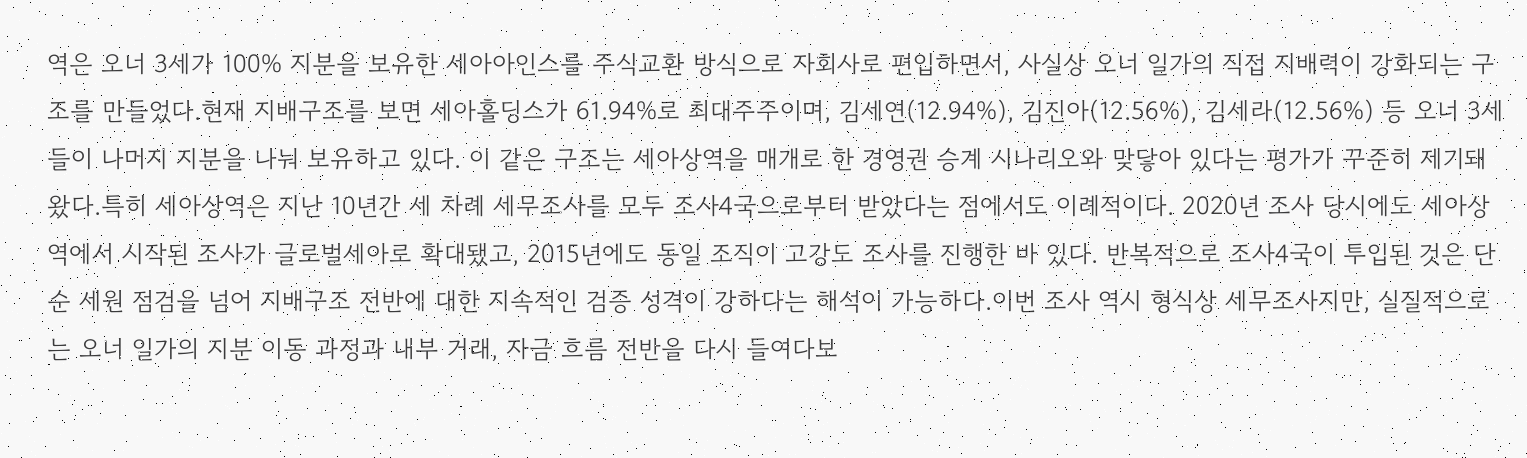역은 오너 3세가 100% 지분을 보유한 세아아인스를 주식교환 방식으로 자회사로 편입하면서, 사실상 오너 일가의 직접 지배력이 강화되는 구조를 만들었다.현재 지배구조를 보면 세아홀딩스가 61.94%로 최대주주이며, 김세연(12.94%), 김진아(12.56%), 김세라(12.56%) 등 오너 3세들이 나머지 지분을 나눠 보유하고 있다. 이 같은 구조는 세아상역을 매개로 한 경영권 승계 시나리오와 맞닿아 있다는 평가가 꾸준히 제기돼 왔다.특히 세아상역은 지난 10년간 세 차례 세무조사를 모두 조사4국으로부터 받았다는 점에서도 이례적이다. 2020년 조사 당시에도 세아상역에서 시작된 조사가 글로벌세아로 확대됐고, 2015년에도 동일 조직이 고강도 조사를 진행한 바 있다. 반복적으로 조사4국이 투입된 것은 단순 세원 점검을 넘어 지배구조 전반에 대한 지속적인 검증 성격이 강하다는 해석이 가능하다.이번 조사 역시 형식상 세무조사지만, 실질적으로는 오너 일가의 지분 이동 과정과 내부 거래, 자금 흐름 전반을 다시 들여다보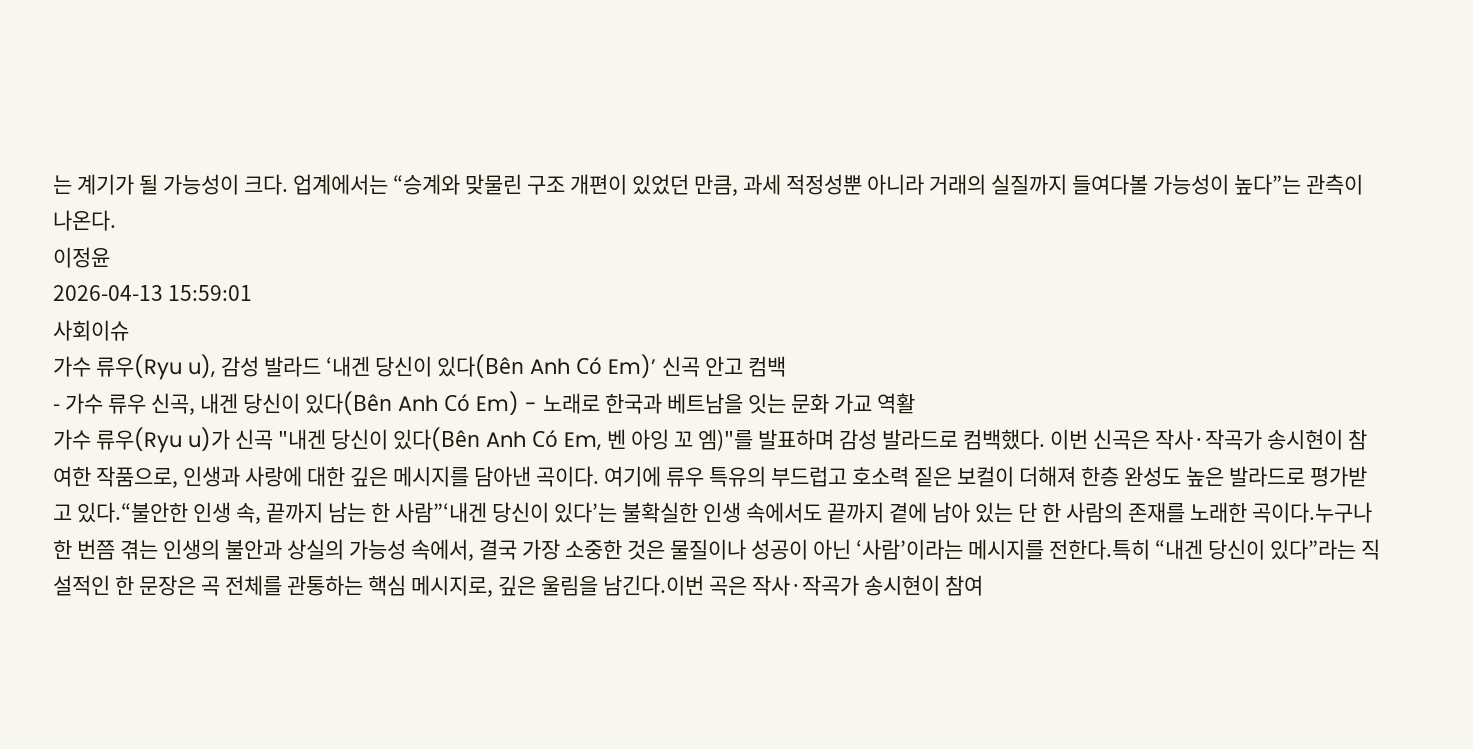는 계기가 될 가능성이 크다. 업계에서는 “승계와 맞물린 구조 개편이 있었던 만큼, 과세 적정성뿐 아니라 거래의 실질까지 들여다볼 가능성이 높다”는 관측이 나온다.
이정윤
2026-04-13 15:59:01
사회이슈
가수 류우(Ryu u), 감성 발라드 ‘내겐 당신이 있다(Bên Anh Có Em)’ 신곡 안고 컴백
- 가수 류우 신곡, 내겐 당신이 있다(Bên Anh Có Em) - 노래로 한국과 베트남을 잇는 문화 가교 역활
가수 류우(Ryu u)가 신곡 "내겐 당신이 있다(Bên Anh Có Em, 벤 아잉 꼬 엠)"를 발표하며 감성 발라드로 컴백했다. 이번 신곡은 작사·작곡가 송시현이 참여한 작품으로, 인생과 사랑에 대한 깊은 메시지를 담아낸 곡이다. 여기에 류우 특유의 부드럽고 호소력 짙은 보컬이 더해져 한층 완성도 높은 발라드로 평가받고 있다.“불안한 인생 속, 끝까지 남는 한 사람”‘내겐 당신이 있다’는 불확실한 인생 속에서도 끝까지 곁에 남아 있는 단 한 사람의 존재를 노래한 곡이다.누구나 한 번쯤 겪는 인생의 불안과 상실의 가능성 속에서, 결국 가장 소중한 것은 물질이나 성공이 아닌 ‘사람’이라는 메시지를 전한다.특히 “내겐 당신이 있다”라는 직설적인 한 문장은 곡 전체를 관통하는 핵심 메시지로, 깊은 울림을 남긴다.이번 곡은 작사·작곡가 송시현이 참여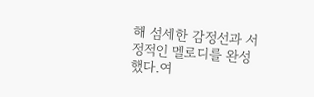해 섬세한 감정선과 서정적인 멜로디를 완성했다.여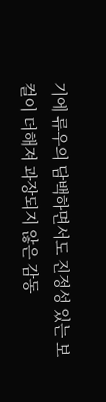기에 류우의 담백하면서도 진정성 있는 보컬이 더해져 과장되지 않은 감동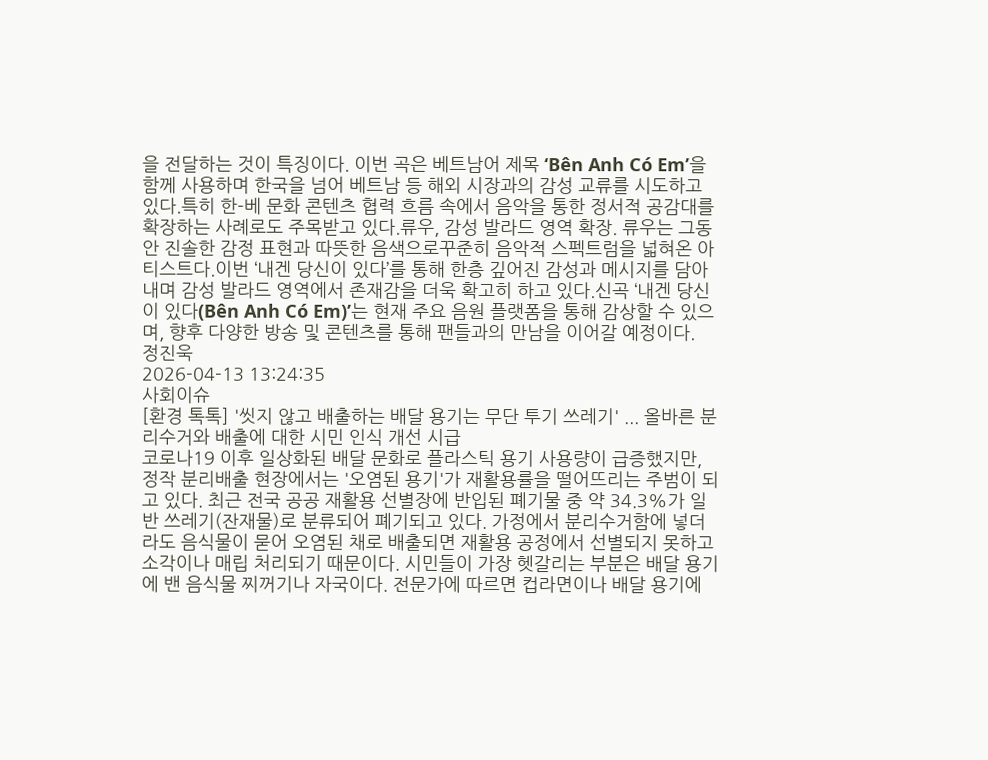을 전달하는 것이 특징이다. 이번 곡은 베트남어 제목 ‘Bên Anh Có Em’을 함께 사용하며 한국을 넘어 베트남 등 해외 시장과의 감성 교류를 시도하고 있다.특히 한-베 문화 콘텐츠 협력 흐름 속에서 음악을 통한 정서적 공감대를 확장하는 사례로도 주목받고 있다.류우, 감성 발라드 영역 확장. 류우는 그동안 진솔한 감정 표현과 따뜻한 음색으로꾸준히 음악적 스펙트럼을 넓혀온 아티스트다.이번 ‘내겐 당신이 있다’를 통해 한층 깊어진 감성과 메시지를 담아내며 감성 발라드 영역에서 존재감을 더욱 확고히 하고 있다.신곡 ‘내겐 당신이 있다(Bên Anh Có Em)’는 현재 주요 음원 플랫폼을 통해 감상할 수 있으며, 향후 다양한 방송 및 콘텐츠를 통해 팬들과의 만남을 이어갈 예정이다.
정진욱
2026-04-13 13:24:35
사회이슈
[환경 톡톡] '씻지 않고 배출하는 배달 용기는 무단 투기 쓰레기' ... 올바른 분리수거와 배출에 대한 시민 인식 개선 시급
코로나19 이후 일상화된 배달 문화로 플라스틱 용기 사용량이 급증했지만, 정작 분리배출 현장에서는 '오염된 용기'가 재활용률을 떨어뜨리는 주범이 되고 있다. 최근 전국 공공 재활용 선별장에 반입된 폐기물 중 약 34.3%가 일반 쓰레기(잔재물)로 분류되어 폐기되고 있다. 가정에서 분리수거함에 넣더라도 음식물이 묻어 오염된 채로 배출되면 재활용 공정에서 선별되지 못하고 소각이나 매립 처리되기 때문이다. 시민들이 가장 헷갈리는 부분은 배달 용기에 밴 음식물 찌꺼기나 자국이다. 전문가에 따르면 컵라면이나 배달 용기에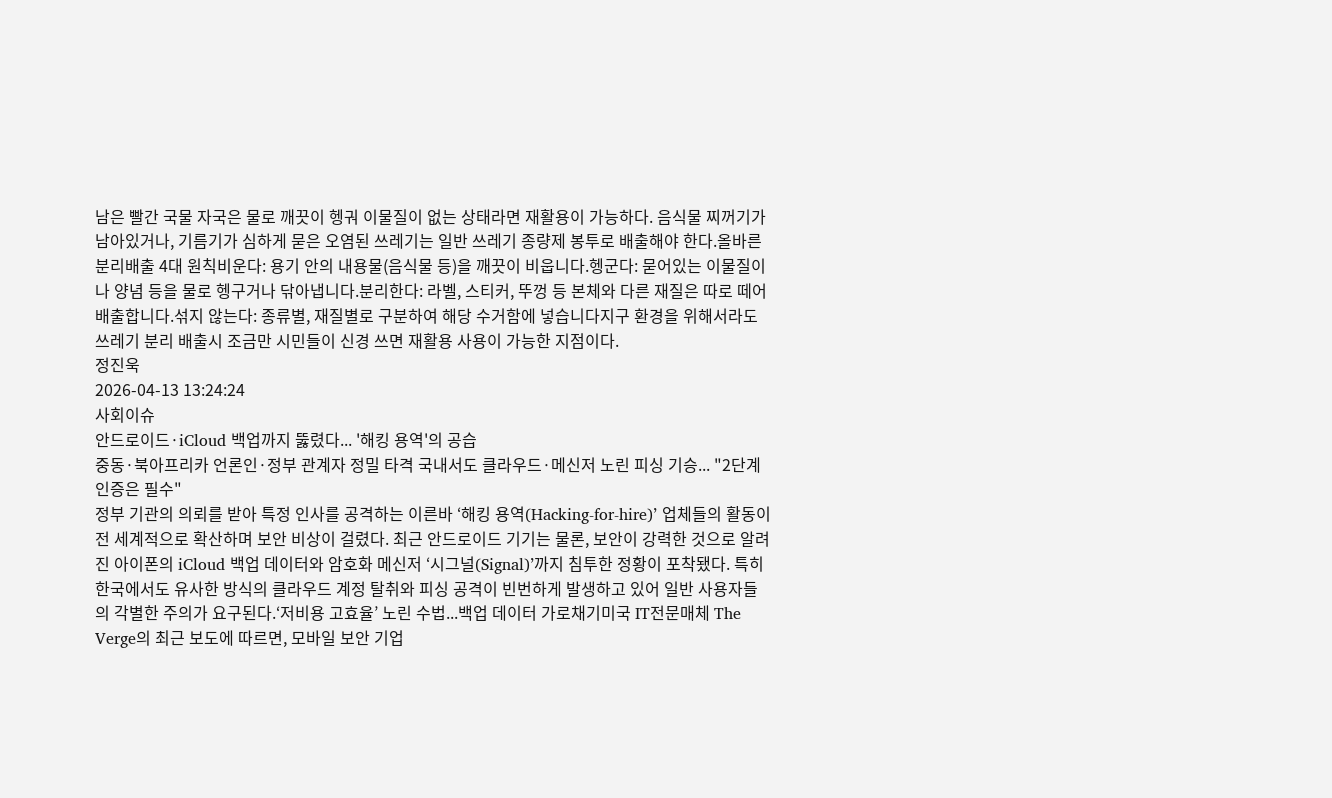남은 빨간 국물 자국은 물로 깨끗이 헹궈 이물질이 없는 상태라면 재활용이 가능하다. 음식물 찌꺼기가 남아있거나, 기름기가 심하게 묻은 오염된 쓰레기는 일반 쓰레기 종량제 봉투로 배출해야 한다.올바른 분리배출 4대 원칙비운다: 용기 안의 내용물(음식물 등)을 깨끗이 비웁니다.헹군다: 묻어있는 이물질이나 양념 등을 물로 헹구거나 닦아냅니다.분리한다: 라벨, 스티커, 뚜껑 등 본체와 다른 재질은 따로 떼어 배출합니다.섞지 않는다: 종류별, 재질별로 구분하여 해당 수거함에 넣습니다지구 환경을 위해서라도 쓰레기 분리 배출시 조금만 시민들이 신경 쓰면 재활용 사용이 가능한 지점이다.
정진욱
2026-04-13 13:24:24
사회이슈
안드로이드·iCloud 백업까지 뚫렸다... '해킹 용역'의 공습
중동·북아프리카 언론인·정부 관계자 정밀 타격 국내서도 클라우드·메신저 노린 피싱 기승... "2단계 인증은 필수"
정부 기관의 의뢰를 받아 특정 인사를 공격하는 이른바 ‘해킹 용역(Hacking-for-hire)’ 업체들의 활동이 전 세계적으로 확산하며 보안 비상이 걸렸다. 최근 안드로이드 기기는 물론, 보안이 강력한 것으로 알려진 아이폰의 iCloud 백업 데이터와 암호화 메신저 ‘시그널(Signal)’까지 침투한 정황이 포착됐다. 특히 한국에서도 유사한 방식의 클라우드 계정 탈취와 피싱 공격이 빈번하게 발생하고 있어 일반 사용자들의 각별한 주의가 요구된다.‘저비용 고효율’ 노린 수법...백업 데이터 가로채기미국 IT전문매체 The Verge의 최근 보도에 따르면, 모바일 보안 기업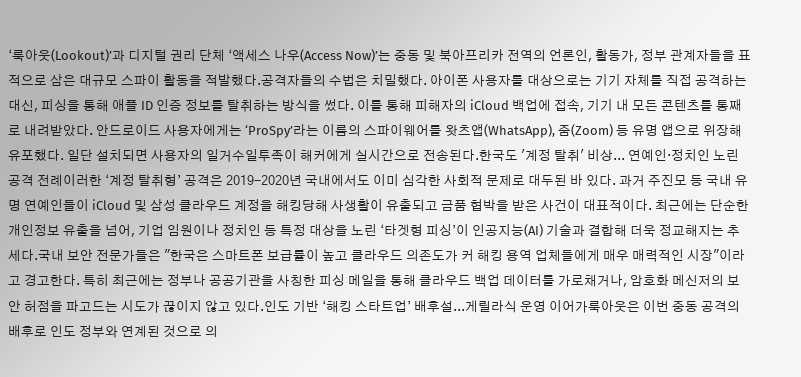‘룩아웃(Lookout)’과 디지털 권리 단체 ‘액세스 나우(Access Now)’는 중동 및 북아프리카 전역의 언론인, 활동가, 정부 관계자들을 표적으로 삼은 대규모 스파이 활동을 적발했다.공격자들의 수법은 치밀했다. 아이폰 사용자를 대상으로는 기기 자체를 직접 공격하는 대신, 피싱을 통해 애플 ID 인증 정보를 탈취하는 방식을 썼다. 이를 통해 피해자의 iCloud 백업에 접속, 기기 내 모든 콘텐츠를 통째로 내려받았다. 안드로이드 사용자에게는 ‘ProSpy’라는 이름의 스파이웨어를 왓츠앱(WhatsApp), 줌(Zoom) 등 유명 앱으로 위장해 유포했다. 일단 설치되면 사용자의 일거수일투족이 해커에게 실시간으로 전송된다.한국도 '계정 탈취' 비상... 연예인·정치인 노린 공격 전례이러한 ‘계정 탈취형’ 공격은 2019-2020년 국내에서도 이미 심각한 사회적 문제로 대두된 바 있다. 과거 주진모 등 국내 유명 연예인들이 iCloud 및 삼성 클라우드 계정을 해킹당해 사생활이 유출되고 금품 협박을 받은 사건이 대표적이다. 최근에는 단순한 개인정보 유출을 넘어, 기업 임원이나 정치인 등 특정 대상을 노린 ‘타겟형 피싱’이 인공지능(AI) 기술과 결합해 더욱 정교해지는 추세다.국내 보안 전문가들은 "한국은 스마트폰 보급률이 높고 클라우드 의존도가 커 해킹 용역 업체들에게 매우 매력적인 시장"이라고 경고한다. 특히 최근에는 정부나 공공기관을 사칭한 피싱 메일을 통해 클라우드 백업 데이터를 가로채거나, 암호화 메신저의 보안 허점을 파고드는 시도가 끊이지 않고 있다.인도 기반 ‘해킹 스타트업’ 배후설...게릴라식 운영 이어가룩아웃은 이번 중동 공격의 배후로 인도 정부와 연계된 것으로 의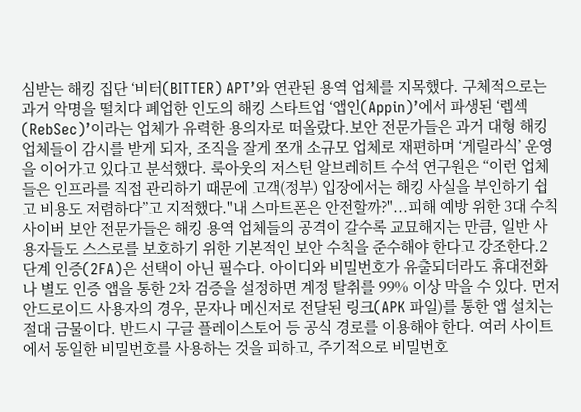심받는 해킹 집단 ‘비터(BITTER) APT’와 연관된 용역 업체를 지목했다. 구체적으로는 과거 악명을 떨치다 폐업한 인도의 해킹 스타트업 ‘앱인(Appin)’에서 파생된 ‘렙섹(RebSec)’이라는 업체가 유력한 용의자로 떠올랐다.보안 전문가들은 과거 대형 해킹 업체들이 감시를 받게 되자, 조직을 잘게 쪼개 소규모 업체로 재편하며 ‘게릴라식’ 운영을 이어가고 있다고 분석했다. 룩아웃의 저스틴 알브레히트 수석 연구원은 “이런 업체들은 인프라를 직접 관리하기 때문에 고객(정부) 입장에서는 해킹 사실을 부인하기 쉽고 비용도 저렴하다”고 지적했다."내 스마트폰은 안전할까?"...피해 예방 위한 3대 수칙사이버 보안 전문가들은 해킹 용역 업체들의 공격이 갈수록 교묘해지는 만큼, 일반 사용자들도 스스로를 보호하기 위한 기본적인 보안 수칙을 준수해야 한다고 강조한다.2단계 인증(2FA)은 선택이 아닌 필수다. 아이디와 비밀번호가 유출되더라도 휴대전화나 별도 인증 앱을 통한 2차 검증을 설정하면 계정 탈취를 99% 이상 막을 수 있다. 먼저 안드로이드 사용자의 경우, 문자나 메신저로 전달된 링크(APK 파일)를 통한 앱 설치는 절대 금물이다. 반드시 구글 플레이스토어 등 공식 경로를 이용해야 한다. 여러 사이트에서 동일한 비밀번호를 사용하는 것을 피하고, 주기적으로 비밀번호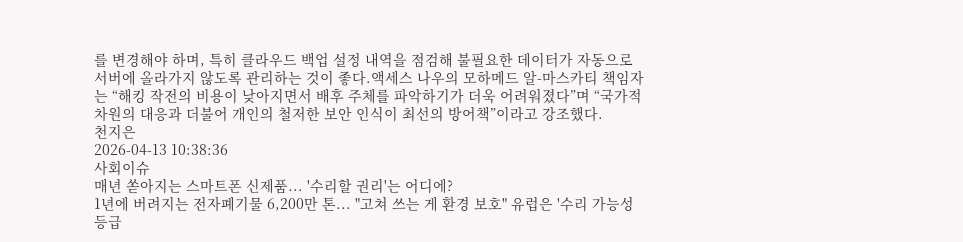를 변경해야 하며, 특히 클라우드 백업 설정 내역을 점검해 불필요한 데이터가 자동으로 서버에 올라가지 않도록 관리하는 것이 좋다.액세스 나우의 모하메드 알-마스카티 책임자는 “해킹 작전의 비용이 낮아지면서 배후 주체를 파악하기가 더욱 어려워졌다”며 “국가적 차원의 대응과 더불어 개인의 철저한 보안 인식이 최선의 방어책”이라고 강조했다.
천지은
2026-04-13 10:38:36
사회이슈
매년 쏟아지는 스마트폰 신제품... '수리할 권리'는 어디에?
1년에 버려지는 전자폐기물 6,200만 톤... "고쳐 쓰는 게 환경 보호" 유럽은 '수리 가능성 등급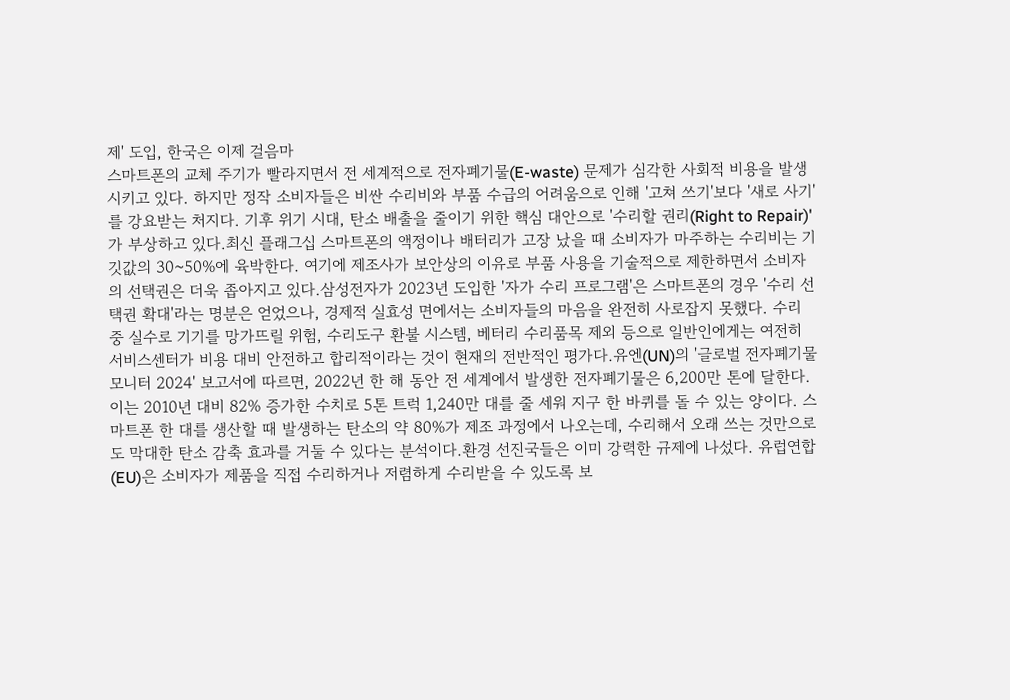제' 도입, 한국은 이제 걸음마
스마트폰의 교체 주기가 빨라지면서 전 세계적으로 전자폐기물(E-waste) 문제가 심각한 사회적 비용을 발생시키고 있다. 하지만 정작 소비자들은 비싼 수리비와 부품 수급의 어려움으로 인해 '고쳐 쓰기'보다 '새로 사기'를 강요받는 처지다. 기후 위기 시대, 탄소 배출을 줄이기 위한 핵심 대안으로 '수리할 권리(Right to Repair)'가 부상하고 있다.최신 플래그십 스마트폰의 액정이나 배터리가 고장 났을 때 소비자가 마주하는 수리비는 기깃값의 30~50%에 육박한다. 여기에 제조사가 보안상의 이유로 부품 사용을 기술적으로 제한하면서 소비자의 선택권은 더욱 좁아지고 있다.삼성전자가 2023년 도입한 '자가 수리 프로그램'은 스마트폰의 경우 '수리 선택권 확대'라는 명분은 얻었으나, 경제적 실효성 면에서는 소비자들의 마음을 완전히 사로잡지 못했다. 수리 중 실수로 기기를 망가뜨릴 위험, 수리도구 환불 시스템, 베터리 수리품목 제외 등으로 일반인에게는 여전히 서비스센터가 비용 대비 안전하고 합리적이라는 것이 현재의 전반적인 평가다.유엔(UN)의 '글로벌 전자폐기물 모니터 2024' 보고서에 따르면, 2022년 한 해 동안 전 세계에서 발생한 전자폐기물은 6,200만 톤에 달한다. 이는 2010년 대비 82% 증가한 수치로 5톤 트럭 1,240만 대를 줄 세워 지구 한 바퀴를 돌 수 있는 양이다. 스마트폰 한 대를 생산할 때 발생하는 탄소의 약 80%가 제조 과정에서 나오는데, 수리해서 오래 쓰는 것만으로도 막대한 탄소 감축 효과를 거둘 수 있다는 분석이다.환경 선진국들은 이미 강력한 규제에 나섰다. 유럽연합(EU)은 소비자가 제품을 직접 수리하거나 저렴하게 수리받을 수 있도록 보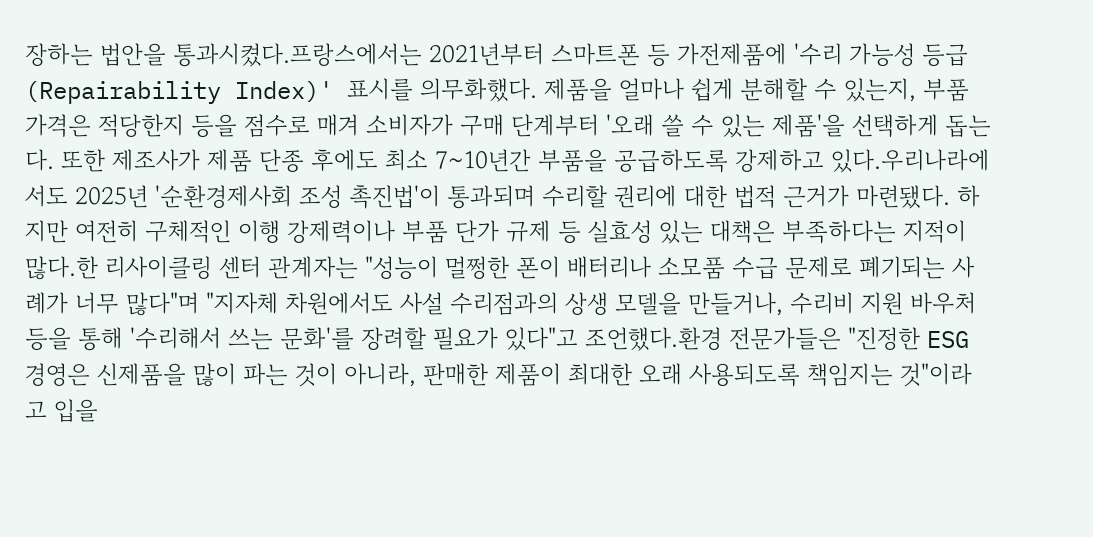장하는 법안을 통과시켰다.프랑스에서는 2021년부터 스마트폰 등 가전제품에 '수리 가능성 등급(Repairability Index)' 표시를 의무화했다. 제품을 얼마나 쉽게 분해할 수 있는지, 부품 가격은 적당한지 등을 점수로 매겨 소비자가 구매 단계부터 '오래 쓸 수 있는 제품'을 선택하게 돕는다. 또한 제조사가 제품 단종 후에도 최소 7~10년간 부품을 공급하도록 강제하고 있다.우리나라에서도 2025년 '순환경제사회 조성 촉진법'이 통과되며 수리할 권리에 대한 법적 근거가 마련됐다. 하지만 여전히 구체적인 이행 강제력이나 부품 단가 규제 등 실효성 있는 대책은 부족하다는 지적이 많다.한 리사이클링 센터 관계자는 "성능이 멀쩡한 폰이 배터리나 소모품 수급 문제로 폐기되는 사례가 너무 많다"며 "지자체 차원에서도 사설 수리점과의 상생 모델을 만들거나, 수리비 지원 바우처 등을 통해 '수리해서 쓰는 문화'를 장려할 필요가 있다"고 조언했다.환경 전문가들은 "진정한 ESG 경영은 신제품을 많이 파는 것이 아니라, 판매한 제품이 최대한 오래 사용되도록 책임지는 것"이라고 입을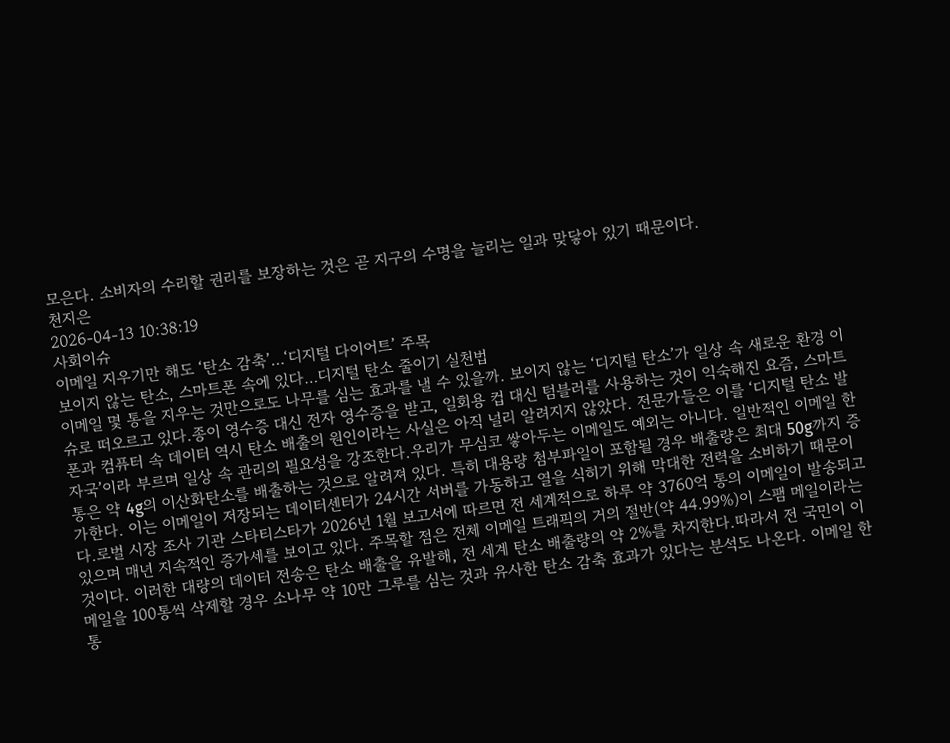모은다. 소비자의 수리할 권리를 보장하는 것은 곧 지구의 수명을 늘리는 일과 맞닿아 있기 때문이다.
천지은
2026-04-13 10:38:19
사회이슈
이메일 지우기만 해도 ‘탄소 감축’…‘디지털 다이어트’ 주목
보이지 않는 탄소, 스마트폰 속에 있다…디지털 탄소 줄이기 실천법
이메일 몇 통을 지우는 것만으로도 나무를 심는 효과를 낼 수 있을까. 보이지 않는 ‘디지털 탄소’가 일상 속 새로운 환경 이슈로 떠오르고 있다.종이 영수증 대신 전자 영수증을 받고, 일회용 컵 대신 텀블러를 사용하는 것이 익숙해진 요즘, 스마트폰과 컴퓨터 속 데이터 역시 탄소 배출의 원인이라는 사실은 아직 널리 알려지지 않았다. 전문가들은 이를 ‘디지털 탄소 발자국’이라 부르며 일상 속 관리의 필요성을 강조한다.우리가 무심코 쌓아두는 이메일도 예외는 아니다. 일반적인 이메일 한 통은 약 4g의 이산화탄소를 배출하는 것으로 알려져 있다. 특히 대용량 첨부파일이 포함될 경우 배출량은 최대 50g까지 증가한다. 이는 이메일이 저장되는 데이터센터가 24시간 서버를 가동하고 열을 식히기 위해 막대한 전력을 소비하기 때문이다.로벌 시장 조사 기관 스타티스타가 2026년 1월 보고서에 따르면 전 세계적으로 하루 약 3760억 통의 이메일이 발송되고 있으며 매년 지속적인 증가세를 보이고 있다. 주목할 점은 전체 이메일 트래픽의 거의 절반(약 44.99%)이 스팸 메일이라는 것이다. 이러한 대량의 데이터 전송은 탄소 배출을 유발해, 전 세계 탄소 배출량의 약 2%를 차지한다.따라서 전 국민이 이메일을 100통씩 삭제할 경우 소나무 약 10만 그루를 심는 것과 유사한 탄소 감축 효과가 있다는 분석도 나온다. 이메일 한 통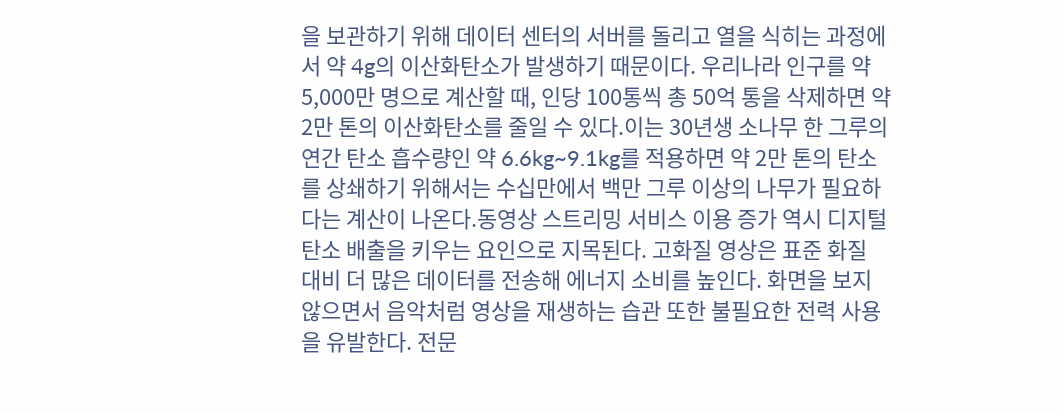을 보관하기 위해 데이터 센터의 서버를 돌리고 열을 식히는 과정에서 약 4g의 이산화탄소가 발생하기 때문이다. 우리나라 인구를 약 5,000만 명으로 계산할 때, 인당 100통씩 총 50억 통을 삭제하면 약 2만 톤의 이산화탄소를 줄일 수 있다.이는 30년생 소나무 한 그루의 연간 탄소 흡수량인 약 6.6kg~9.1kg를 적용하면 약 2만 톤의 탄소를 상쇄하기 위해서는 수십만에서 백만 그루 이상의 나무가 필요하다는 계산이 나온다.동영상 스트리밍 서비스 이용 증가 역시 디지털 탄소 배출을 키우는 요인으로 지목된다. 고화질 영상은 표준 화질 대비 더 많은 데이터를 전송해 에너지 소비를 높인다. 화면을 보지 않으면서 음악처럼 영상을 재생하는 습관 또한 불필요한 전력 사용을 유발한다. 전문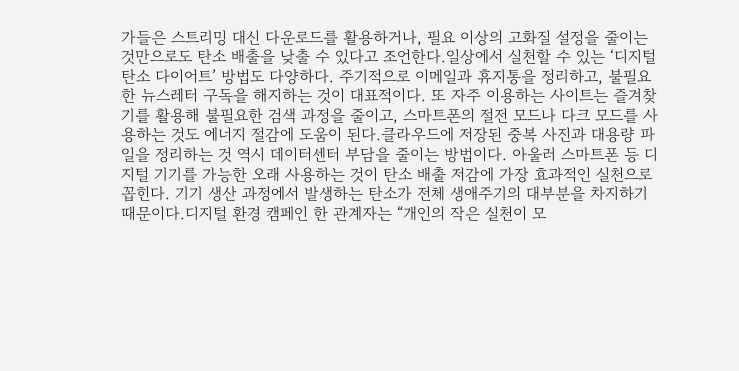가들은 스트리밍 대신 다운로드를 활용하거나, 필요 이상의 고화질 설정을 줄이는 것만으로도 탄소 배출을 낮출 수 있다고 조언한다.일상에서 실천할 수 있는 ‘디지털 탄소 다이어트’ 방법도 다양하다. 주기적으로 이메일과 휴지통을 정리하고, 불필요한 뉴스레터 구독을 해지하는 것이 대표적이다. 또 자주 이용하는 사이트는 즐겨찾기를 활용해 불필요한 검색 과정을 줄이고, 스마트폰의 절전 모드나 다크 모드를 사용하는 것도 에너지 절감에 도움이 된다.클라우드에 저장된 중복 사진과 대용량 파일을 정리하는 것 역시 데이터센터 부담을 줄이는 방법이다. 아울러 스마트폰 등 디지털 기기를 가능한 오래 사용하는 것이 탄소 배출 저감에 가장 효과적인 실천으로 꼽힌다. 기기 생산 과정에서 발생하는 탄소가 전체 생애주기의 대부분을 차지하기 때문이다.디지털 환경 캠페인 한 관계자는 “개인의 작은 실천이 모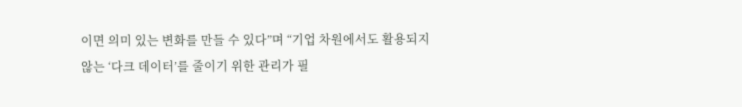이면 의미 있는 변화를 만들 수 있다”며 “기업 차원에서도 활용되지 않는 ‘다크 데이터’를 줄이기 위한 관리가 필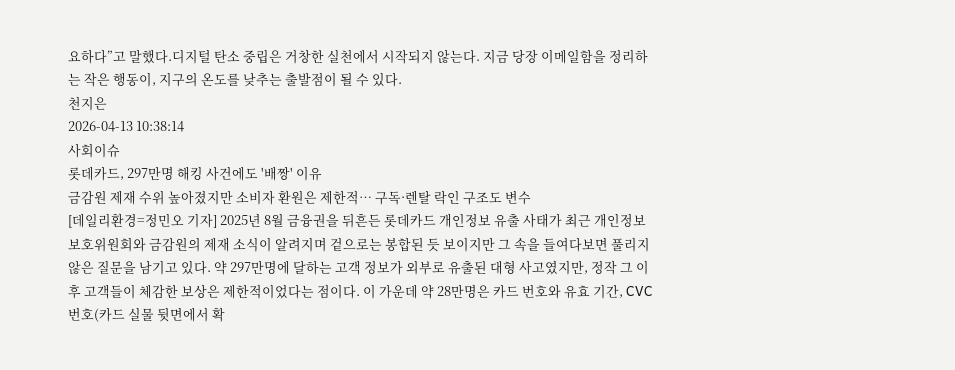요하다”고 말했다.디지털 탄소 중립은 거창한 실천에서 시작되지 않는다. 지금 당장 이메일함을 정리하는 작은 행동이, 지구의 온도를 낮추는 출발점이 될 수 있다.
천지은
2026-04-13 10:38:14
사회이슈
롯데카드, 297만명 해킹 사건에도 '배짱' 이유
금감원 제재 수위 높아졌지만 소비자 환원은 제한적… 구독·렌탈 락인 구조도 변수
[데일리환경=정민오 기자] 2025년 8월 금융권을 뒤흔든 롯데카드 개인정보 유출 사태가 최근 개인정보보호위원회와 금감원의 제재 소식이 알려지며 겉으로는 봉합된 듯 보이지만 그 속을 들여다보면 풀리지 않은 질문을 남기고 있다. 약 297만명에 달하는 고객 정보가 외부로 유출된 대형 사고였지만, 정작 그 이후 고객들이 체감한 보상은 제한적이었다는 점이다. 이 가운데 약 28만명은 카드 번호와 유효 기간, CVC 번호(카드 실물 뒷면에서 확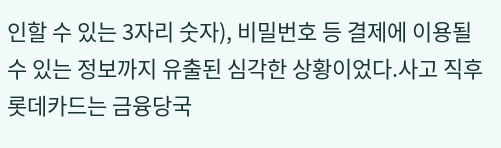인할 수 있는 3자리 숫자), 비밀번호 등 결제에 이용될 수 있는 정보까지 유출된 심각한 상황이었다.사고 직후 롯데카드는 금융당국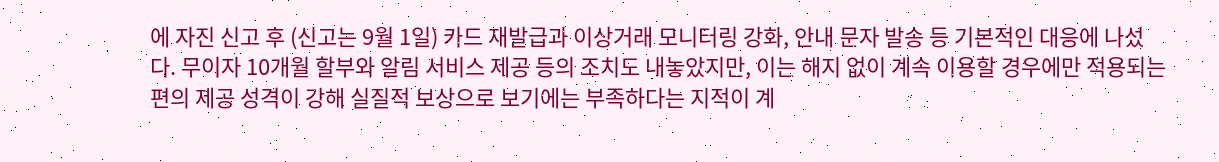에 자진 신고 후 (신고는 9월 1일) 카드 재발급과 이상거래 모니터링 강화, 안내 문자 발송 등 기본적인 대응에 나섰다. 무이자 10개월 할부와 알림 서비스 제공 등의 조치도 내놓았지만, 이는 해지 없이 계속 이용할 경우에만 적용되는 편의 제공 성격이 강해 실질적 보상으로 보기에는 부족하다는 지적이 계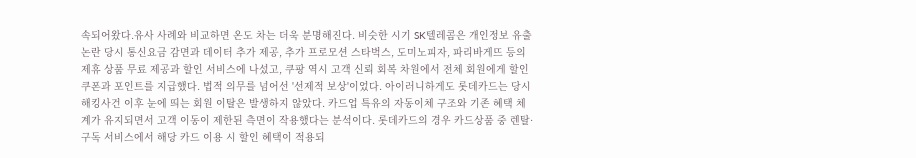속되어왔다.유사 사례와 비교하면 온도 차는 더욱 분명해진다. 비슷한 시기 SK텔레콤은 개인정보 유출 논란 당시 통신요금 감면과 데이터 추가 제공, 추가 프로모션 스타벅스, 도미노피자, 파리바게뜨 등의 제휴 상품 무료 제공과 할인 서비스에 나섰고, 쿠팡 역시 고객 신뢰 회복 차원에서 전체 회원에게 할인 쿠폰과 포인트를 지급했다. 법적 의무를 넘어선 '선제적 보상'이었다. 아이러니하게도 롯데카드는 당시 해킹사건 이후 눈에 띄는 회원 이탈은 발생하지 않았다. 카드업 특유의 자동이체 구조와 기존 혜택 체계가 유지되면서 고객 이동이 제한된 측면이 작용했다는 분석이다. 롯데카드의 경우 카드상품 중 렌탈·구독 서비스에서 해당 카드 이용 시 할인 혜택이 적용되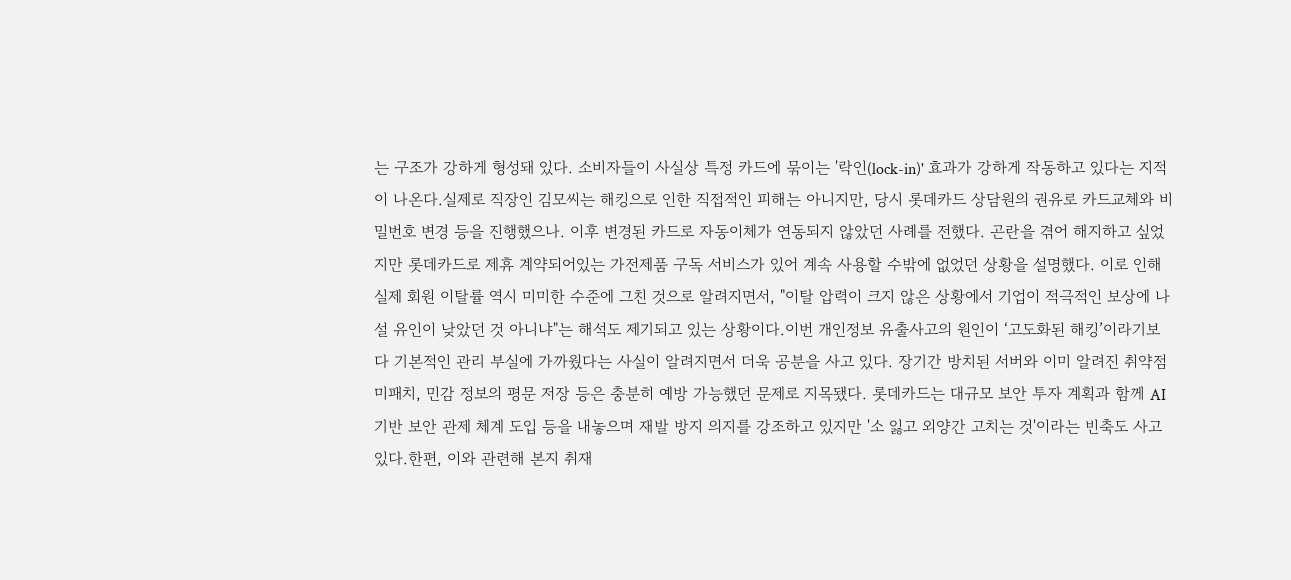는 구조가 강하게 형성돼 있다. 소비자들이 사실상 특정 카드에 묶이는 '락인(lock-in)' 효과가 강하게 작동하고 있다는 지적이 나온다.실제로 직장인 김모씨는 해킹으로 인한 직접적인 피해는 아니지만, 당시 롯데카드 상담원의 권유로 카드교체와 비밀번호 변경 등을 진행했으나. 이후 변경된 카드로 자동이체가 연동되지 않았던 사례를 전했다. 곤란을 겪어 해지하고 싶었지만 롯데카드로 제휴 계약되어있는 가전제품 구독 서비스가 있어 계속 사용할 수밖에 없었던 상황을 설명했다. 이로 인해 실제 회원 이탈률 역시 미미한 수준에 그친 것으로 알려지면서, "이탈 압력이 크지 않은 상황에서 기업이 적극적인 보상에 나설 유인이 낮았던 것 아니냐"는 해석도 제기되고 있는 상황이다.이번 개인정보 유출사고의 원인이 ‘고도화된 해킹’이라기보다 기본적인 관리 부실에 가까웠다는 사실이 알려지면서 더욱 공분을 사고 있다. 장기간 방치된 서버와 이미 알려진 취약점 미패치, 민감 정보의 평문 저장 등은 충분히 예방 가능했던 문제로 지목됐다. 롯데카드는 대규모 보안 투자 계획과 함께 AI 기반 보안 관제 체계 도입 등을 내놓으며 재발 방지 의지를 강조하고 있지만 '소 잃고 외양간 고치는 것'이라는 빈축도 사고 있다.한편, 이와 관련해 본지 취재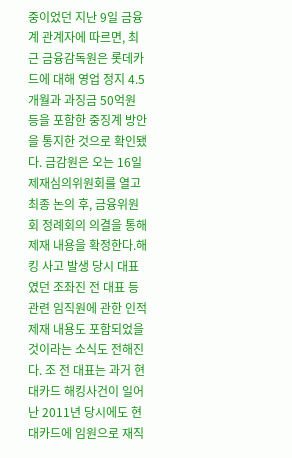중이었던 지난 9일 금융계 관계자에 따르면, 최근 금융감독원은 롯데카드에 대해 영업 정지 4.5개월과 과징금 50억원 등을 포함한 중징계 방안을 통지한 것으로 확인됐다. 금감원은 오는 16일 제재심의위원회를 열고 최종 논의 후, 금융위원회 정례회의 의결을 통해 제재 내용을 확정한다.해킹 사고 발생 당시 대표였던 조좌진 전 대표 등 관련 임직원에 관한 인적 제재 내용도 포함되었을 것이라는 소식도 전해진다. 조 전 대표는 과거 현대카드 해킹사건이 일어난 2011년 당시에도 현대카드에 임원으로 재직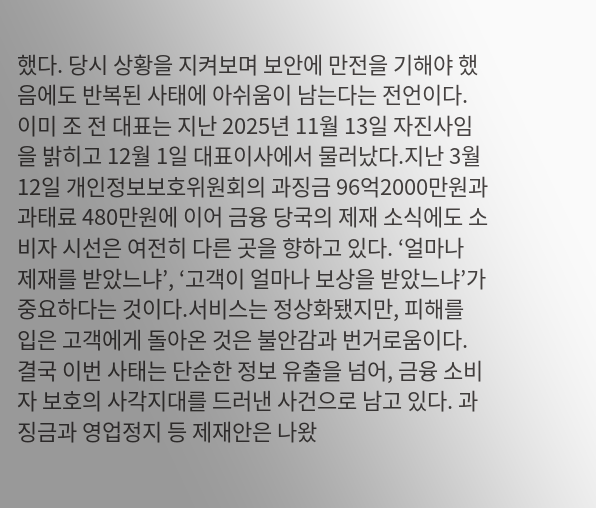했다. 당시 상황을 지켜보며 보안에 만전을 기해야 했음에도 반복된 사태에 아쉬움이 남는다는 전언이다. 이미 조 전 대표는 지난 2025년 11월 13일 자진사임을 밝히고 12월 1일 대표이사에서 물러났다.지난 3월 12일 개인정보보호위원회의 과징금 96억2000만원과 과태료 480만원에 이어 금융 당국의 제재 소식에도 소비자 시선은 여전히 다른 곳을 향하고 있다. ‘얼마나 제재를 받았느냐’, ‘고객이 얼마나 보상을 받았느냐’가 중요하다는 것이다.서비스는 정상화됐지만, 피해를 입은 고객에게 돌아온 것은 불안감과 번거로움이다. 결국 이번 사태는 단순한 정보 유출을 넘어, 금융 소비자 보호의 사각지대를 드러낸 사건으로 남고 있다. 과징금과 영업정지 등 제재안은 나왔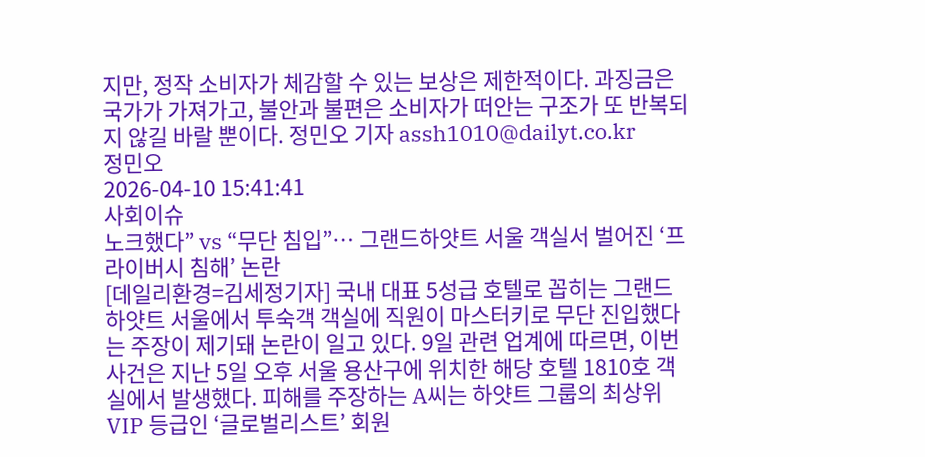지만, 정작 소비자가 체감할 수 있는 보상은 제한적이다. 과징금은 국가가 가져가고, 불안과 불편은 소비자가 떠안는 구조가 또 반복되지 않길 바랄 뿐이다. 정민오 기자 assh1010@dailyt.co.kr
정민오
2026-04-10 15:41:41
사회이슈
노크했다” vs “무단 침입”… 그랜드하얏트 서울 객실서 벌어진 ‘프라이버시 침해’ 논란
[데일리환경=김세정기자] 국내 대표 5성급 호텔로 꼽히는 그랜드 하얏트 서울에서 투숙객 객실에 직원이 마스터키로 무단 진입했다는 주장이 제기돼 논란이 일고 있다. 9일 관련 업계에 따르면, 이번 사건은 지난 5일 오후 서울 용산구에 위치한 해당 호텔 1810호 객실에서 발생했다. 피해를 주장하는 A씨는 하얏트 그룹의 최상위 VIP 등급인 ‘글로벌리스트’ 회원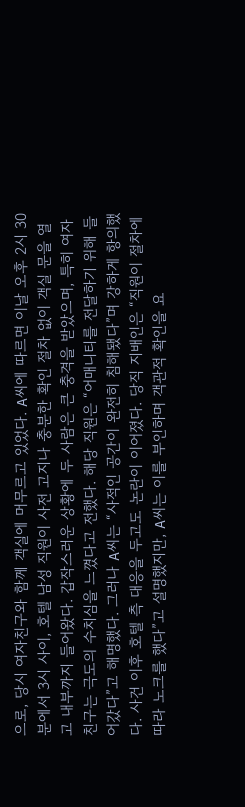으로, 당시 여자친구와 함께 객실에 머무르고 있었다. A씨에 따르면 이날 오후 2시 30분에서 3시 사이, 호텔 남성 직원이 사전 고지나 충분한 확인 절차 없이 객실 문을 열고 내부까지 들어왔다. 갑작스러운 상황에 두 사람은 큰 충격을 받았으며, 특히 여자친구는 극도의 수치심을 느꼈다고 전했다. 해당 직원은 “어매니티를 전달하기 위해 들어갔다”고 해명했다. 그러나 A씨는 “사적인 공간이 완전히 침해됐다”며 강하게 항의했다. 사건 이후 호텔 측 대응을 두고도 논란이 이어졌다. 당직 지배인은 “직원이 절차에 따라 노크를 했다”고 설명했지만, A씨는 이를 부인하며 객관적 확인을 요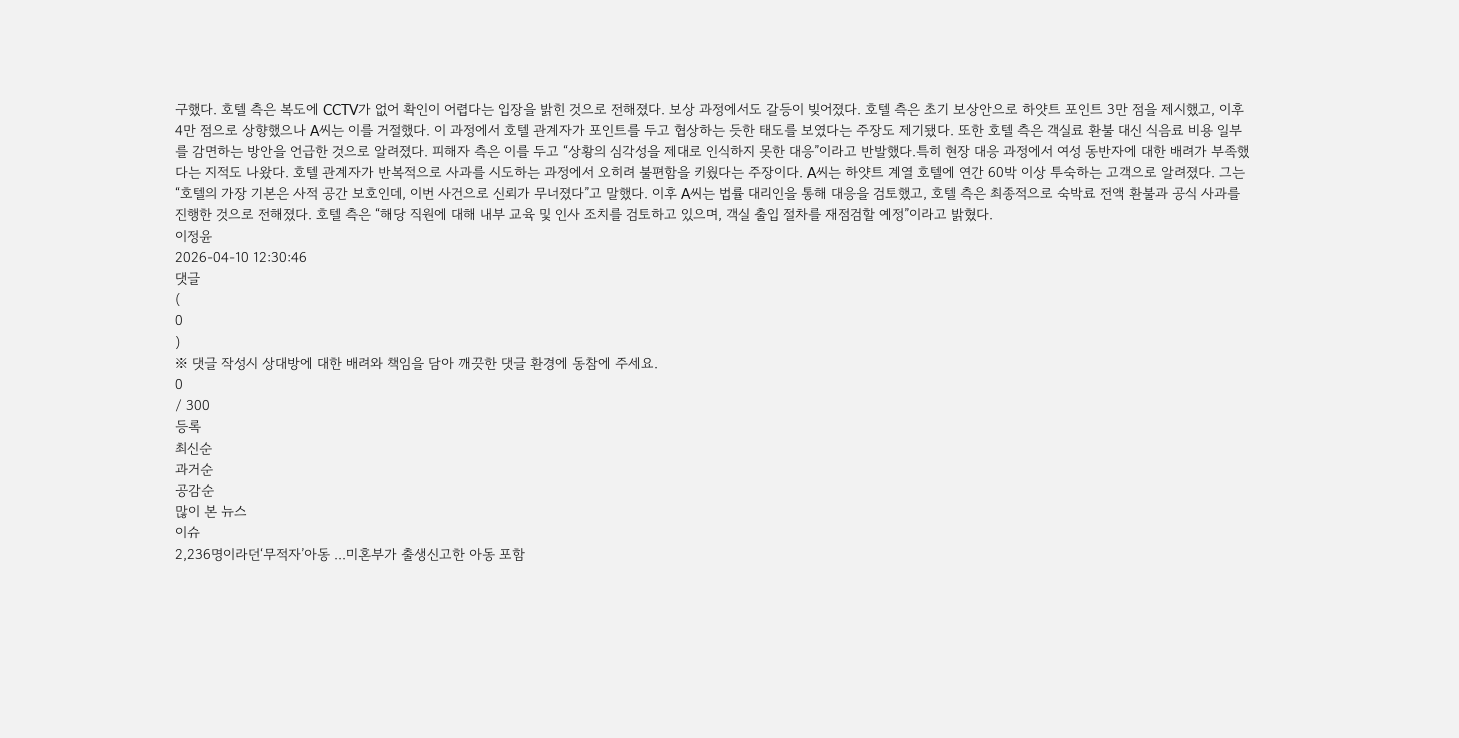구했다. 호텔 측은 복도에 CCTV가 없어 확인이 어렵다는 입장을 밝힌 것으로 전해졌다. 보상 과정에서도 갈등이 빚어졌다. 호텔 측은 초기 보상안으로 하얏트 포인트 3만 점을 제시했고, 이후 4만 점으로 상향했으나 A씨는 이를 거절했다. 이 과정에서 호텔 관계자가 포인트를 두고 협상하는 듯한 태도를 보였다는 주장도 제기됐다. 또한 호텔 측은 객실료 환불 대신 식음료 비용 일부를 감면하는 방안을 언급한 것으로 알려졌다. 피해자 측은 이를 두고 “상황의 심각성을 제대로 인식하지 못한 대응”이라고 반발했다.특히 현장 대응 과정에서 여성 동반자에 대한 배려가 부족했다는 지적도 나왔다. 호텔 관계자가 반복적으로 사과를 시도하는 과정에서 오히려 불편함을 키웠다는 주장이다. A씨는 하얏트 계열 호텔에 연간 60박 이상 투숙하는 고객으로 알려졌다. 그는 “호텔의 가장 기본은 사적 공간 보호인데, 이번 사건으로 신뢰가 무너졌다”고 말했다. 이후 A씨는 법률 대리인을 통해 대응을 검토했고, 호텔 측은 최종적으로 숙박료 전액 환불과 공식 사과를 진행한 것으로 전해졌다. 호텔 측은 “해당 직원에 대해 내부 교육 및 인사 조치를 검토하고 있으며, 객실 출입 절차를 재점검할 예정”이라고 밝혔다.
이정윤
2026-04-10 12:30:46
댓글
(
0
)
※ 댓글 작성시 상대방에 대한 배려와 책임을 담아 깨끗한 댓글 환경에 동참에 주세요.
0
/ 300
등록
최신순
과거순
공감순
많이 본 뉴스
이슈
2,236명이라던‘무적자’아동 ...미혼부가 출생신고한 아동 포함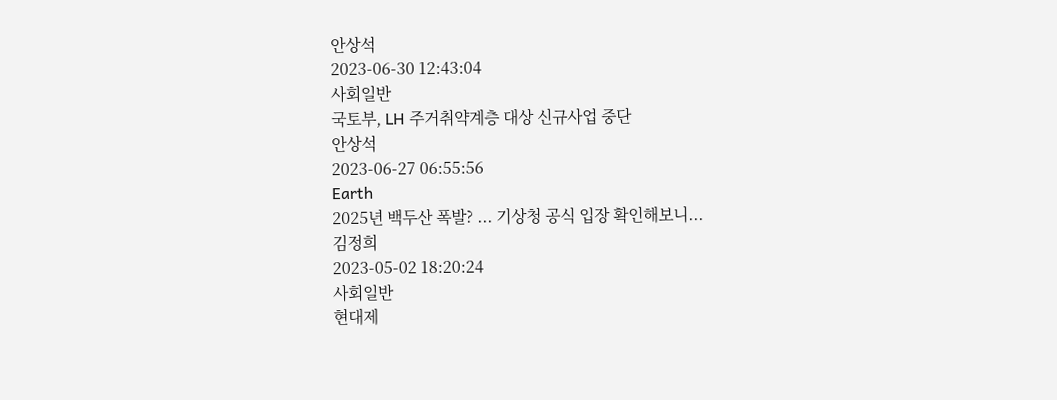안상석
2023-06-30 12:43:04
사회일반
국토부, LH 주거취약계층 대상 신규사업 중단
안상석
2023-06-27 06:55:56
Earth
2025년 백두산 폭발? ... 기상청 공식 입장 확인해보니...
김정희
2023-05-02 18:20:24
사회일반
현대제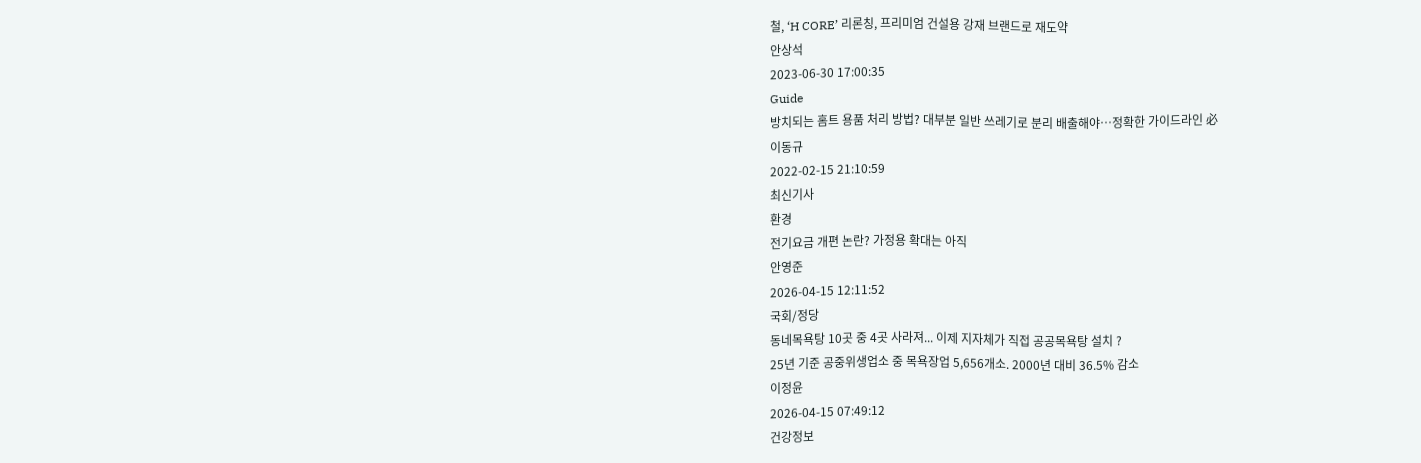철, ‘H CORE’ 리론칭, 프리미엄 건설용 강재 브랜드로 재도약
안상석
2023-06-30 17:00:35
Guide
방치되는 홈트 용품 처리 방법? 대부분 일반 쓰레기로 분리 배출해야…정확한 가이드라인 必
이동규
2022-02-15 21:10:59
최신기사
환경
전기요금 개편 논란? 가정용 확대는 아직
안영준
2026-04-15 12:11:52
국회/정당
동네목욕탕 10곳 중 4곳 사라져... 이제 지자체가 직접 공공목욕탕 설치 ?
25년 기준 공중위생업소 중 목욕장업 5,656개소. 2000년 대비 36.5% 감소
이정윤
2026-04-15 07:49:12
건강정보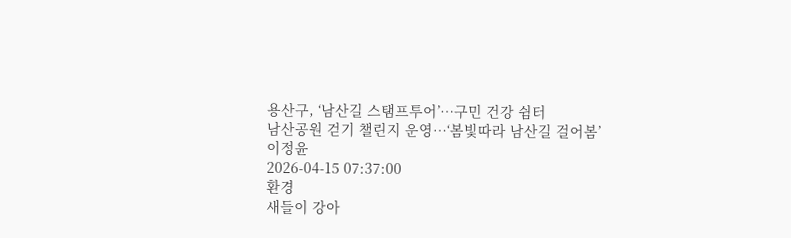용산구, ‘남산길 스탬프투어’…구민 건강 쉼터
남산공원 걷기 챌린지 운영…‘봄빛따라 남산길 걸어봄’
이정윤
2026-04-15 07:37:00
환경
새들이 강아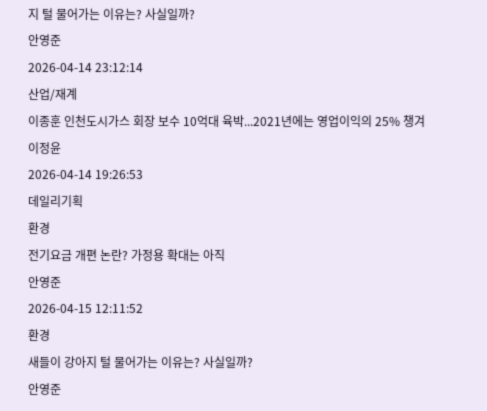지 털 물어가는 이유는? 사실일까?
안영준
2026-04-14 23:12:14
산업/재계
이종훈 인천도시가스 회장 보수 10억대 육박...2021년에는 영업이익의 25% 챙겨
이정윤
2026-04-14 19:26:53
데일리기획
환경
전기요금 개편 논란? 가정용 확대는 아직
안영준
2026-04-15 12:11:52
환경
새들이 강아지 털 물어가는 이유는? 사실일까?
안영준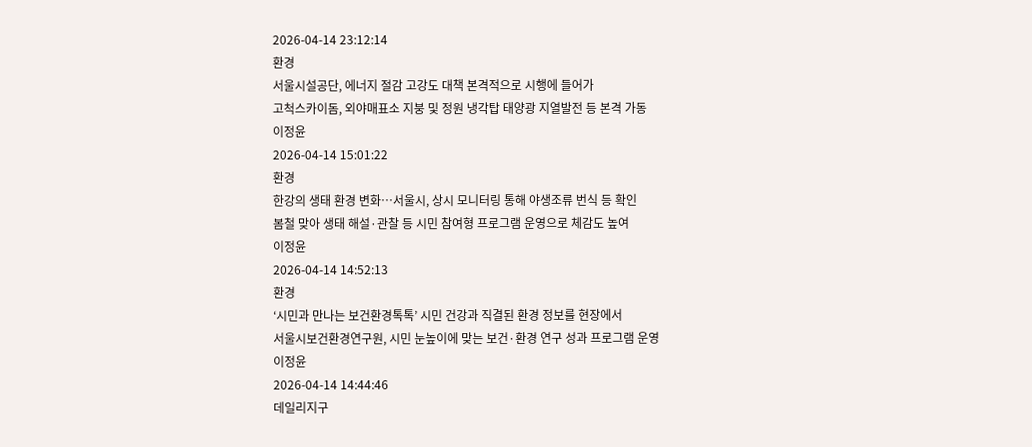2026-04-14 23:12:14
환경
서울시설공단, 에너지 절감 고강도 대책 본격적으로 시행에 들어가
고척스카이돔, 외야매표소 지붕 및 정원 냉각탑 태양광 지열발전 등 본격 가동
이정윤
2026-04-14 15:01:22
환경
한강의 생태 환경 변화…서울시, 상시 모니터링 통해 야생조류 번식 등 확인
봄철 맞아 생태 해설·관찰 등 시민 참여형 프로그램 운영으로 체감도 높여
이정윤
2026-04-14 14:52:13
환경
‘시민과 만나는 보건환경톡톡’ 시민 건강과 직결된 환경 정보를 현장에서
서울시보건환경연구원, 시민 눈높이에 맞는 보건·환경 연구 성과 프로그램 운영
이정윤
2026-04-14 14:44:46
데일리지구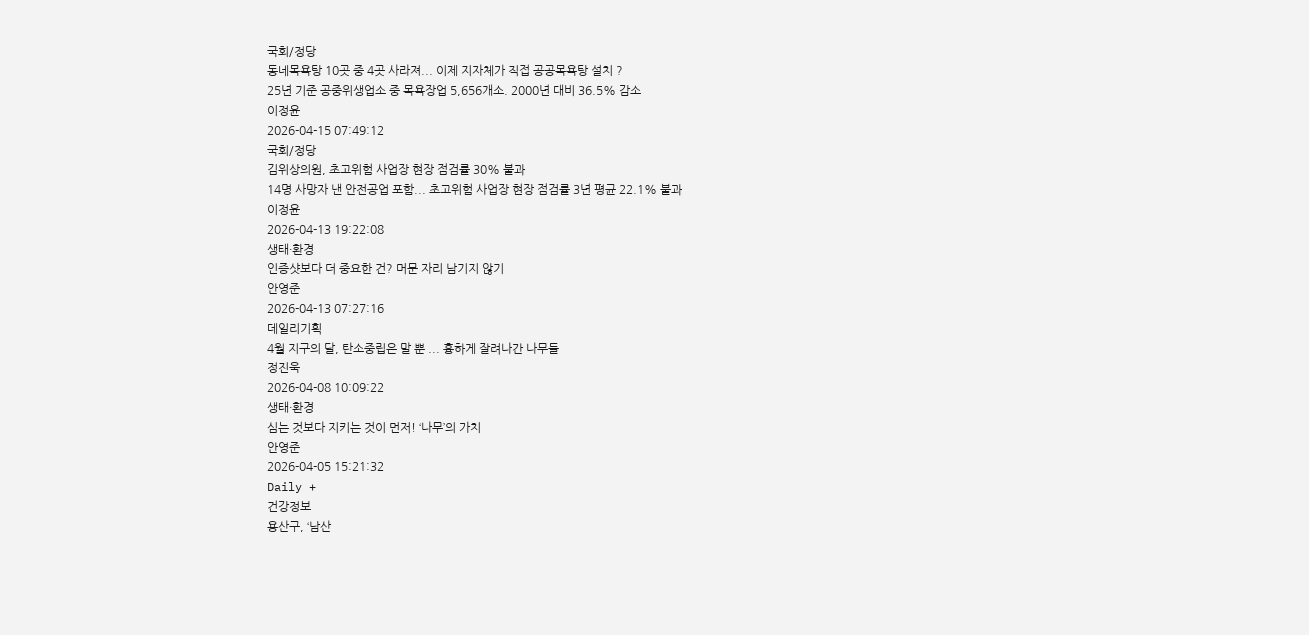국회/정당
동네목욕탕 10곳 중 4곳 사라져... 이제 지자체가 직접 공공목욕탕 설치 ?
25년 기준 공중위생업소 중 목욕장업 5,656개소. 2000년 대비 36.5% 감소
이정윤
2026-04-15 07:49:12
국회/정당
김위상의원, 초고위험 사업장 현장 점검률 30% 불과
14명 사망자 낸 안전공업 포함... 초고위험 사업장 현장 점검률 3년 평균 22.1% 불과
이정윤
2026-04-13 19:22:08
생태·환경
인증샷보다 더 중요한 건? 머문 자리 남기지 않기
안영준
2026-04-13 07:27:16
데일리기획
4월 지구의 달, 탄소중립은 말 뿐 ... 흉하게 잘려나간 나무들
정진욱
2026-04-08 10:09:22
생태·환경
심는 것보다 지키는 것이 먼저! ‘나무’의 가치
안영준
2026-04-05 15:21:32
Daily +
건강정보
용산구, ‘남산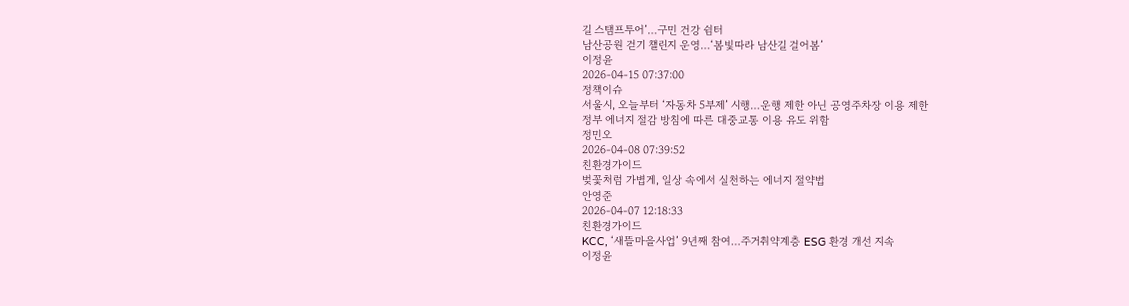길 스탬프투어’…구민 건강 쉼터
남산공원 걷기 챌린지 운영…‘봄빛따라 남산길 걸어봄’
이정윤
2026-04-15 07:37:00
정책이슈
서울시, 오늘부터 ‘자동차 5부제’ 시행…운행 제한 아닌 공영주차장 이용 제한
정부 에너지 절감 방침에 따른 대중교통 이용 유도 위함
정민오
2026-04-08 07:39:52
친환경가이드
벚꽃처럼 가볍게, 일상 속에서 실천하는 에너지 절약법
안영준
2026-04-07 12:18:33
친환경가이드
KCC, ‘새뜰마을사업’ 9년째 참여…주거취약계층 ESG 환경 개선 지속
이정윤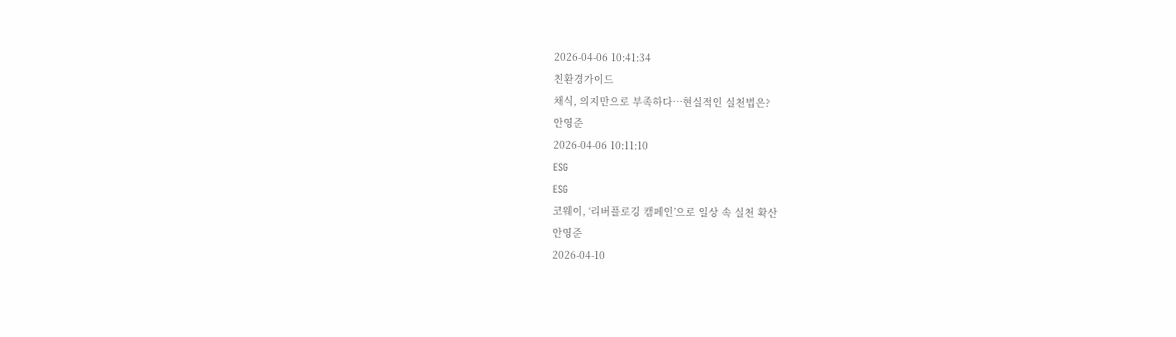2026-04-06 10:41:34
친환경가이드
채식, 의지만으로 부족하다…현실적인 실천법은?
안영준
2026-04-06 10:11:10
ESG
ESG
코웨이, ‘리버플로깅 캠페인’으로 일상 속 실천 확산
안영준
2026-04-10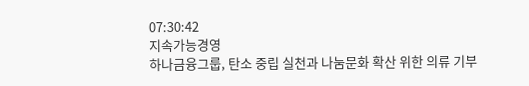07:30:42
지속가능경영
하나금융그룹, 탄소 중립 실천과 나눔문화 확산 위한 의류 기부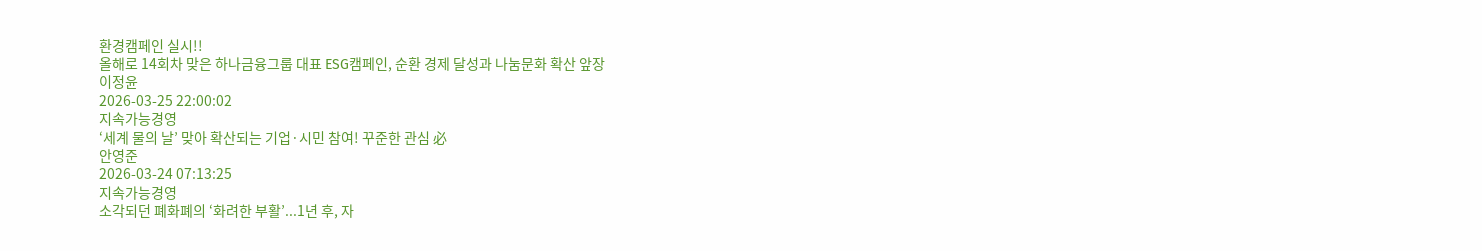환경캠페인 실시!!
올해로 14회차 맞은 하나금융그룹 대표 ESG캠페인, 순환 경제 달성과 나눔문화 확산 앞장
이정윤
2026-03-25 22:00:02
지속가능경영
‘세계 물의 날’ 맞아 확산되는 기업·시민 참여! 꾸준한 관심 必
안영준
2026-03-24 07:13:25
지속가능경영
소각되던 폐화폐의 ‘화려한 부활’...1년 후, 자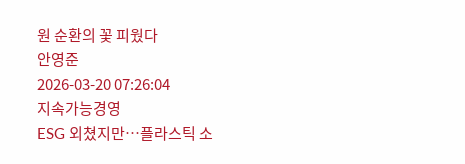원 순환의 꽃 피웠다
안영준
2026-03-20 07:26:04
지속가능경영
ESG 외쳤지만…플라스틱 소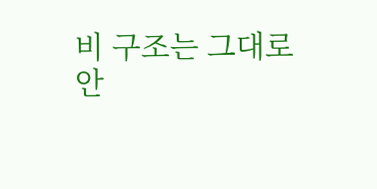비 구조는 그대로
안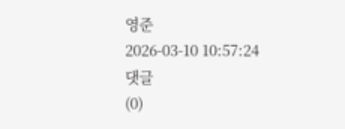영준
2026-03-10 10:57:24
댓글
(0)